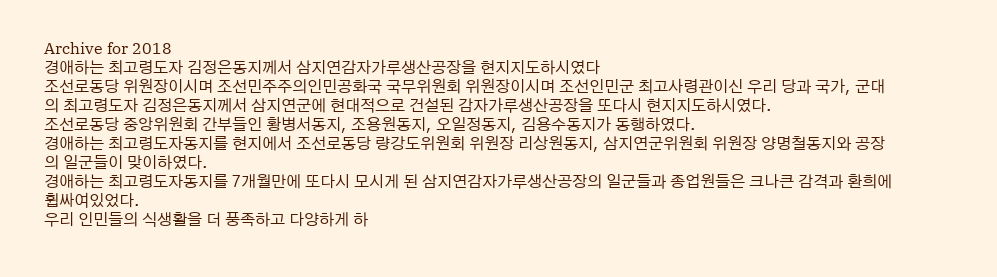Archive for 2018
경애하는 최고령도자 김정은동지께서 삼지연감자가루생산공장을 현지지도하시였다
조선로동당 위원장이시며 조선민주주의인민공화국 국무위원회 위원장이시며 조선인민군 최고사령관이신 우리 당과 국가, 군대의 최고령도자 김정은동지께서 삼지연군에 현대적으로 건설된 감자가루생산공장을 또다시 현지지도하시였다.
조선로동당 중앙위원회 간부들인 황병서동지, 조용원동지, 오일정동지, 김용수동지가 동행하였다.
경애하는 최고령도자동지를 현지에서 조선로동당 량강도위원회 위원장 리상원동지, 삼지연군위원회 위원장 양명철동지와 공장의 일군들이 맞이하였다.
경애하는 최고령도자동지를 7개월만에 또다시 모시게 된 삼지연감자가루생산공장의 일군들과 종업원들은 크나큰 감격과 환희에 휩싸여있었다.
우리 인민들의 식생활을 더 풍족하고 다양하게 하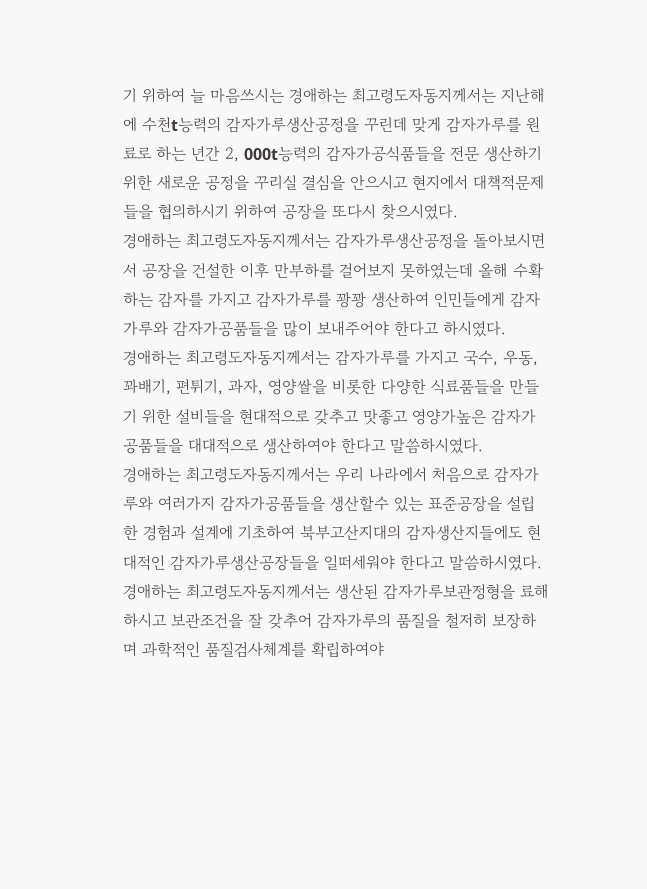기 위하여 늘 마음쓰시는 경애하는 최고령도자동지께서는 지난해에 수천t능력의 감자가루생산공정을 꾸린데 맞게 감자가루를 원료로 하는 년간 2, 000t능력의 감자가공식품들을 전문 생산하기 위한 새로운 공정을 꾸리실 결심을 안으시고 현지에서 대책적문제들을 협의하시기 위하여 공장을 또다시 찾으시였다.
경애하는 최고령도자동지께서는 감자가루생산공정을 돌아보시면서 공장을 건설한 이후 만부하를 걸어보지 못하였는데 올해 수확하는 감자를 가지고 감자가루를 꽝꽝 생산하여 인민들에게 감자가루와 감자가공품들을 많이 보내주어야 한다고 하시였다.
경애하는 최고령도자동지께서는 감자가루를 가지고 국수, 우동, 꽈배기, 편튀기, 과자, 영양쌀을 비롯한 다양한 식료품들을 만들기 위한 설비들을 현대적으로 갖추고 맛좋고 영양가높은 감자가공품들을 대대적으로 생산하여야 한다고 말씀하시였다.
경애하는 최고령도자동지께서는 우리 나라에서 처음으로 감자가루와 여러가지 감자가공품들을 생산할수 있는 표준공장을 설립한 경험과 설계에 기초하여 북부고산지대의 감자생산지들에도 현대적인 감자가루생산공장들을 일떠세워야 한다고 말씀하시였다.
경애하는 최고령도자동지께서는 생산된 감자가루보관정형을 료해하시고 보관조건을 잘 갖추어 감자가루의 품질을 철저히 보장하며 과학적인 품질검사체계를 확립하여야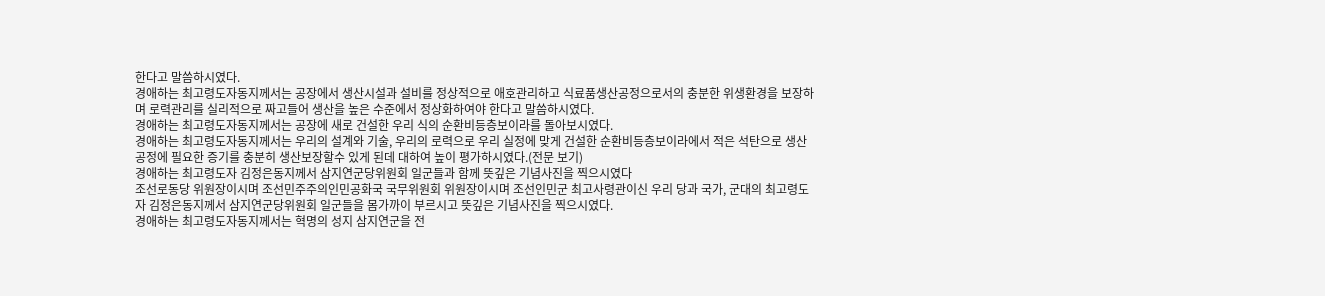한다고 말씀하시였다.
경애하는 최고령도자동지께서는 공장에서 생산시설과 설비를 정상적으로 애호관리하고 식료품생산공정으로서의 충분한 위생환경을 보장하며 로력관리를 실리적으로 짜고들어 생산을 높은 수준에서 정상화하여야 한다고 말씀하시였다.
경애하는 최고령도자동지께서는 공장에 새로 건설한 우리 식의 순환비등층보이라를 돌아보시였다.
경애하는 최고령도자동지께서는 우리의 설계와 기술, 우리의 로력으로 우리 실정에 맞게 건설한 순환비등층보이라에서 적은 석탄으로 생산공정에 필요한 증기를 충분히 생산보장할수 있게 된데 대하여 높이 평가하시였다.(전문 보기)
경애하는 최고령도자 김정은동지께서 삼지연군당위원회 일군들과 함께 뜻깊은 기념사진을 찍으시였다
조선로동당 위원장이시며 조선민주주의인민공화국 국무위원회 위원장이시며 조선인민군 최고사령관이신 우리 당과 국가, 군대의 최고령도자 김정은동지께서 삼지연군당위원회 일군들을 몸가까이 부르시고 뜻깊은 기념사진을 찍으시였다.
경애하는 최고령도자동지께서는 혁명의 성지 삼지연군을 전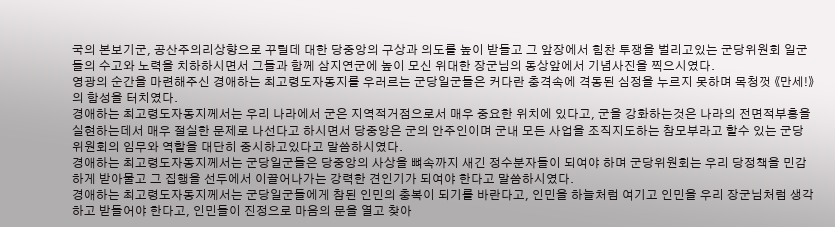국의 본보기군, 공산주의리상향으로 꾸릴데 대한 당중앙의 구상과 의도를 높이 받들고 그 앞장에서 힘찬 투쟁을 벌리고있는 군당위원회 일군들의 수고와 노력을 치하하시면서 그들과 함께 삼지연군에 높이 모신 위대한 장군님의 동상앞에서 기념사진을 찍으시였다.
영광의 순간을 마련해주신 경애하는 최고령도자동지를 우러르는 군당일군들은 커다란 충격속에 격동된 심정을 누르지 못하며 목청껏 《만세!》의 함성을 터치였다.
경애하는 최고령도자동지께서는 우리 나라에서 군은 지역적거점으로서 매우 중요한 위치에 있다고, 군을 강화하는것은 나라의 전면적부흥을 실현하는데서 매우 절실한 문제로 나선다고 하시면서 당중앙은 군의 안주인이며 군내 모든 사업을 조직지도하는 참모부라고 할수 있는 군당위원회의 임무와 역할을 대단히 중시하고있다고 말씀하시였다.
경애하는 최고령도자동지께서는 군당일군들은 당중앙의 사상을 뼈속까지 새긴 정수분자들이 되여야 하며 군당위원회는 우리 당정책을 민감하게 받아물고 그 집행을 선두에서 이끌어나가는 강력한 견인기가 되여야 한다고 말씀하시였다.
경애하는 최고령도자동지께서는 군당일군들에게 참된 인민의 충복이 되기를 바란다고, 인민을 하늘처럼 여기고 인민을 우리 장군님처럼 생각하고 받들어야 한다고, 인민들이 진정으로 마음의 문을 열고 찾아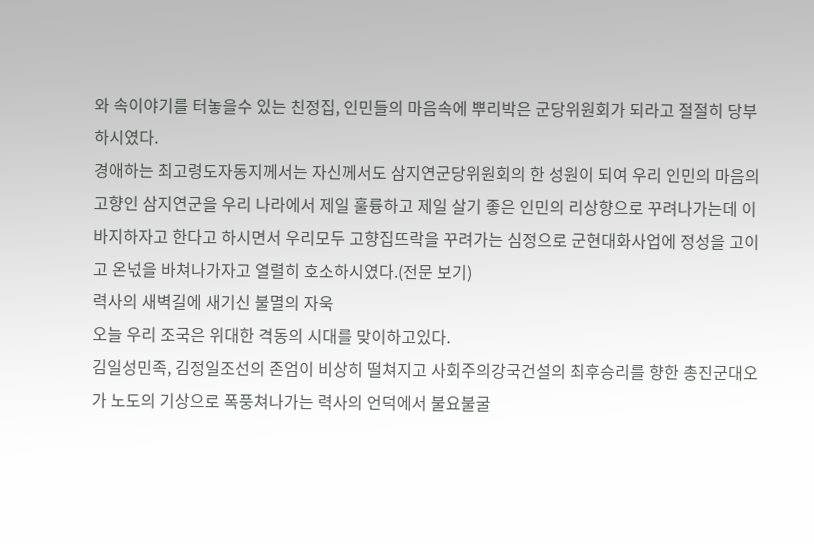와 속이야기를 터놓을수 있는 친정집, 인민들의 마음속에 뿌리박은 군당위원회가 되라고 절절히 당부하시였다.
경애하는 최고령도자동지께서는 자신께서도 삼지연군당위원회의 한 성원이 되여 우리 인민의 마음의 고향인 삼지연군을 우리 나라에서 제일 훌륭하고 제일 살기 좋은 인민의 리상향으로 꾸려나가는데 이바지하자고 한다고 하시면서 우리모두 고향집뜨락을 꾸려가는 심정으로 군현대화사업에 정성을 고이고 온넋을 바쳐나가자고 열렬히 호소하시였다.(전문 보기)
력사의 새벽길에 새기신 불멸의 자욱
오늘 우리 조국은 위대한 격동의 시대를 맞이하고있다.
김일성민족, 김정일조선의 존엄이 비상히 떨쳐지고 사회주의강국건설의 최후승리를 향한 총진군대오가 노도의 기상으로 폭풍쳐나가는 력사의 언덕에서 불요불굴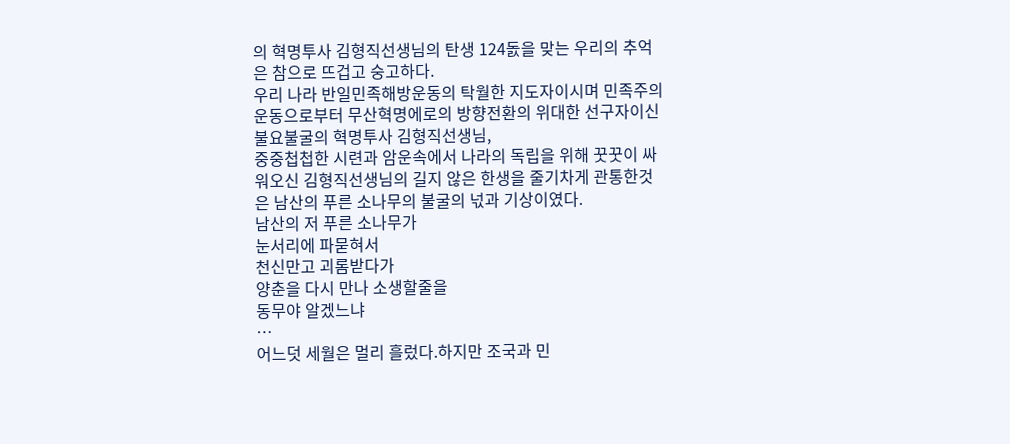의 혁명투사 김형직선생님의 탄생 124돐을 맞는 우리의 추억은 참으로 뜨겁고 숭고하다.
우리 나라 반일민족해방운동의 탁월한 지도자이시며 민족주의운동으로부터 무산혁명에로의 방향전환의 위대한 선구자이신 불요불굴의 혁명투사 김형직선생님,
중중첩첩한 시련과 암운속에서 나라의 독립을 위해 꿋꿋이 싸워오신 김형직선생님의 길지 않은 한생을 줄기차게 관통한것은 남산의 푸른 소나무의 불굴의 넋과 기상이였다.
남산의 저 푸른 소나무가
눈서리에 파묻혀서
천신만고 괴롬받다가
양춘을 다시 만나 소생할줄을
동무야 알겠느냐
…
어느덧 세월은 멀리 흘렀다.하지만 조국과 민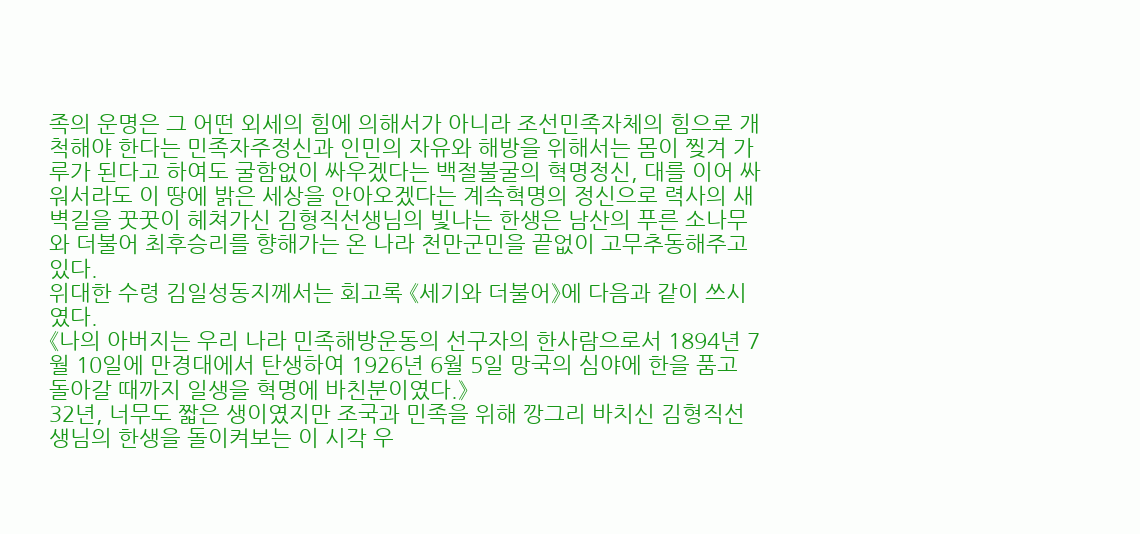족의 운명은 그 어떤 외세의 힘에 의해서가 아니라 조선민족자체의 힘으로 개척해야 한다는 민족자주정신과 인민의 자유와 해방을 위해서는 몸이 찢겨 가루가 된다고 하여도 굴함없이 싸우겠다는 백절불굴의 혁명정신, 대를 이어 싸워서라도 이 땅에 밝은 세상을 안아오겠다는 계속혁명의 정신으로 력사의 새벽길을 꿋꿋이 헤쳐가신 김형직선생님의 빛나는 한생은 남산의 푸른 소나무와 더불어 최후승리를 향해가는 온 나라 천만군민을 끝없이 고무추동해주고있다.
위대한 수령 김일성동지께서는 회고록 《세기와 더불어》에 다음과 같이 쓰시였다.
《나의 아버지는 우리 나라 민족해방운동의 선구자의 한사람으로서 1894년 7월 10일에 만경대에서 탄생하여 1926년 6월 5일 망국의 심야에 한을 품고 돌아갈 때까지 일생을 혁명에 바친분이였다.》
32년, 너무도 짧은 생이였지만 조국과 민족을 위해 깡그리 바치신 김형직선생님의 한생을 돌이켜보는 이 시각 우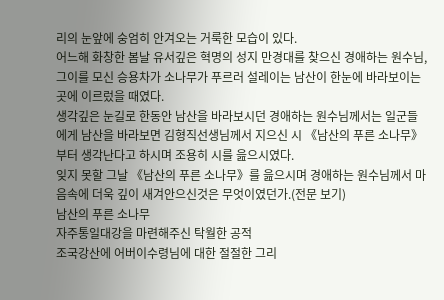리의 눈앞에 숭엄히 안겨오는 거룩한 모습이 있다.
어느해 화창한 봄날 유서깊은 혁명의 성지 만경대를 찾으신 경애하는 원수님,
그이를 모신 승용차가 소나무가 푸르러 설레이는 남산이 한눈에 바라보이는 곳에 이르렀을 때였다.
생각깊은 눈길로 한동안 남산을 바라보시던 경애하는 원수님께서는 일군들에게 남산을 바라보면 김형직선생님께서 지으신 시 《남산의 푸른 소나무》부터 생각난다고 하시며 조용히 시를 읊으시였다.
잊지 못할 그날 《남산의 푸른 소나무》를 읊으시며 경애하는 원수님께서 마음속에 더욱 깊이 새겨안으신것은 무엇이였던가.(전문 보기)
남산의 푸른 소나무
자주통일대강을 마련해주신 탁월한 공적
조국강산에 어버이수령님에 대한 절절한 그리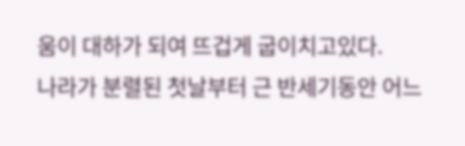움이 대하가 되여 뜨겁게 굽이치고있다.
나라가 분렬된 첫날부터 근 반세기동안 어느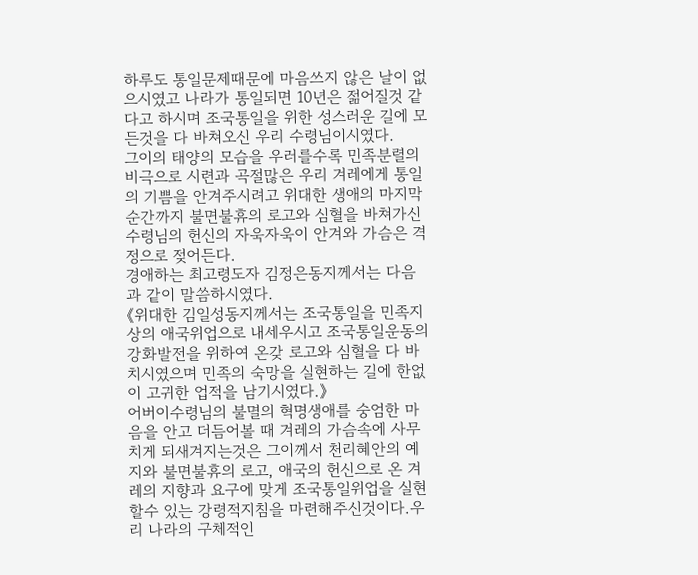하루도 통일문제때문에 마음쓰지 않은 날이 없으시였고 나라가 통일되면 10년은 젊어질것 같다고 하시며 조국통일을 위한 성스러운 길에 모든것을 다 바쳐오신 우리 수령님이시였다.
그이의 태양의 모습을 우러를수록 민족분렬의 비극으로 시련과 곡절많은 우리 겨레에게 통일의 기쁨을 안겨주시려고 위대한 생애의 마지막순간까지 불면불휴의 로고와 심혈을 바쳐가신 수령님의 헌신의 자욱자욱이 안겨와 가슴은 격정으로 젖어든다.
경애하는 최고령도자 김정은동지께서는 다음과 같이 말씀하시였다.
《위대한 김일성동지께서는 조국통일을 민족지상의 애국위업으로 내세우시고 조국통일운동의 강화발전을 위하여 온갖 로고와 심혈을 다 바치시였으며 민족의 숙망을 실현하는 길에 한없이 고귀한 업적을 남기시였다.》
어버이수령님의 불멸의 혁명생애를 숭엄한 마음을 안고 더듬어볼 때 겨레의 가슴속에 사무치게 되새겨지는것은 그이께서 천리혜안의 예지와 불면불휴의 로고, 애국의 헌신으로 온 겨레의 지향과 요구에 맞게 조국통일위업을 실현할수 있는 강령적지침을 마련해주신것이다.우리 나라의 구체적인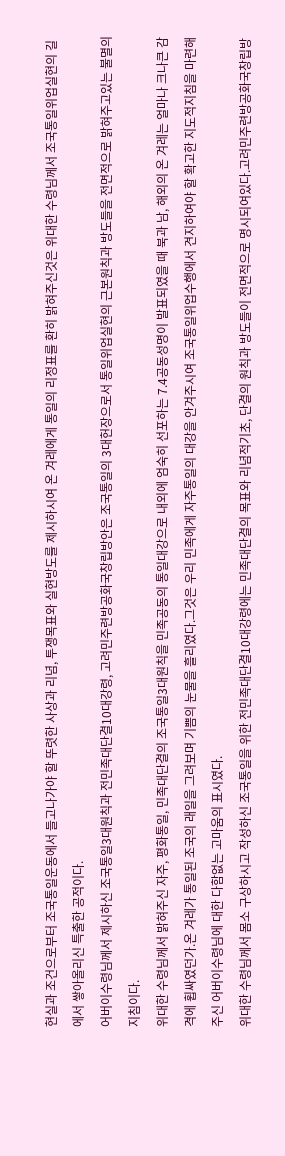현실과 조건으로부터 조국통일운동에서 들고나가야 할 뚜렷한 사상과 리념, 투쟁목표와 실현방도를 제시하시여 온 겨레에게 통일의 리정표를 환히 밝혀주신것은 위대한 수령님께서 조국통일위업실현의 길에서 쌓아올리신 특출한 공적이다.
어버이수령님께서 제시하신 조국통일3대원칙과 전민족대단결10대강령, 고려민주련방공화국창립방안은 조국통일의 3대헌장으로서 통일위업실현의 근본원칙과 방도들을 전면적으로 밝혀주고있는 불멸의 지침이다.
위대한 수령님께서 밝혀주신 자주, 평화통일, 민족대단결의 조국통일3대원칙을 민족공동의 통일대강으로 내외에 엄숙히 선포하는 7.4공동성명이 발표되였을 때 북과 남, 해외의 온 겨레는 얼마나 크나큰 감격에 휩싸였던가.온 겨레가 통일된 조국의 래일을 그려보며 기쁨의 눈물을 흘리였다.그것은 우리 민족에게 자주통일의 대강을 안겨주시여 조국통일위업수행에서 견지하여야 할 확고한 지도적지침을 마련해주신 어버이수령님에 대한 다함없는 고마움의 표시였다.
위대한 수령님께서 몸소 구상하시고 작성하신 조국통일을 위한 전민족대단결10대강령에는 민족대단결의 목표와 리념적기초, 단결의 원칙과 방도들이 전면적으로 명시되여있다.고려민주련방공화국창립방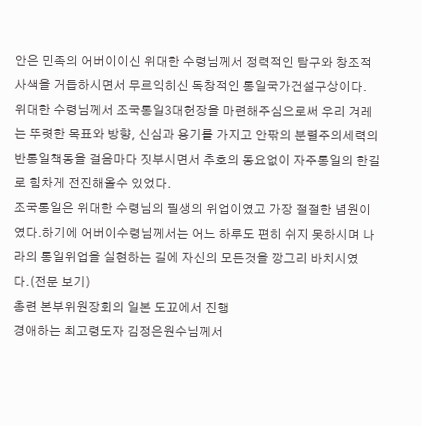안은 민족의 어버이이신 위대한 수령님께서 정력적인 탐구와 창조적사색을 거듭하시면서 무르익히신 독창적인 통일국가건설구상이다.
위대한 수령님께서 조국통일3대헌장을 마련해주심으로써 우리 겨레는 뚜렷한 목표와 방향, 신심과 용기를 가지고 안팎의 분렬주의세력의 반통일책동을 걸음마다 짓부시면서 추호의 동요없이 자주통일의 한길로 힘차게 전진해올수 있었다.
조국통일은 위대한 수령님의 필생의 위업이였고 가장 절절한 념원이였다.하기에 어버이수령님께서는 어느 하루도 편히 쉬지 못하시며 나라의 통일위업을 실현하는 길에 자신의 모든것을 깡그리 바치시였다.(전문 보기)
총련 본부위원장회의 일본 도꾜에서 진행
경애하는 최고령도자 김정은원수님께서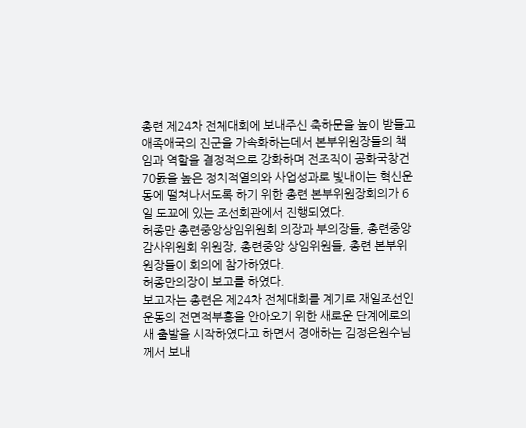총련 제24차 전체대회에 보내주신 축하문을 높이 받들고 애족애국의 진군을 가속화하는데서 본부위원장들의 책임과 역할을 결정적으로 강화하며 전조직이 공화국창건 70돐을 높은 정치적열의와 사업성과로 빛내이는 혁신운동에 떨쳐나서도록 하기 위한 총련 본부위원장회의가 6일 도꾜에 있는 조선회관에서 진행되였다.
허종만 총련중앙상임위원회 의장과 부의장들, 총련중앙감사위원회 위원장, 총련중앙 상임위원들, 총련 본부위원장들이 회의에 참가하였다.
허종만의장이 보고를 하였다.
보고자는 총련은 제24차 전체대회를 계기로 재일조선인운동의 전면적부흥을 안아오기 위한 새로운 단계에로의 새 출발을 시작하였다고 하면서 경애하는 김정은원수님께서 보내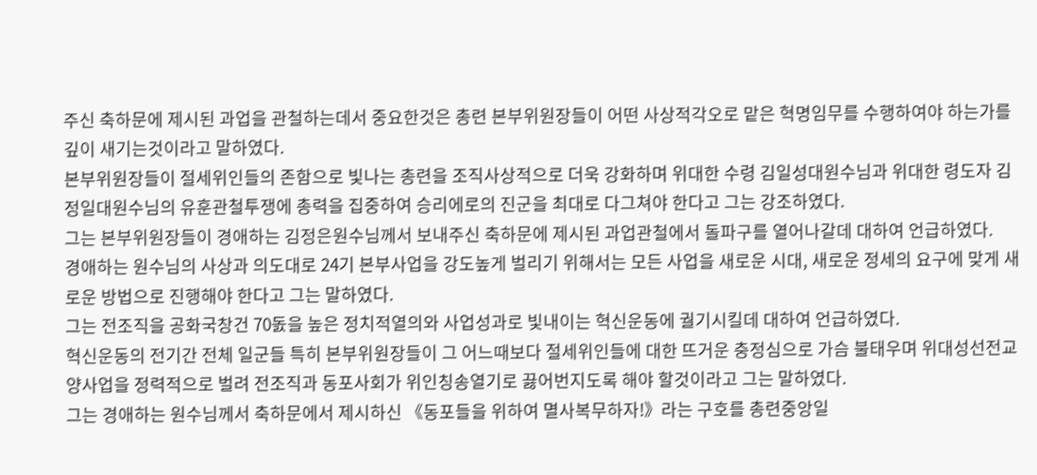주신 축하문에 제시된 과업을 관철하는데서 중요한것은 총련 본부위원장들이 어떤 사상적각오로 맡은 혁명임무를 수행하여야 하는가를 깊이 새기는것이라고 말하였다.
본부위원장들이 절세위인들의 존함으로 빛나는 총련을 조직사상적으로 더욱 강화하며 위대한 수령 김일성대원수님과 위대한 령도자 김정일대원수님의 유훈관철투쟁에 총력을 집중하여 승리에로의 진군을 최대로 다그쳐야 한다고 그는 강조하였다.
그는 본부위원장들이 경애하는 김정은원수님께서 보내주신 축하문에 제시된 과업관철에서 돌파구를 열어나갈데 대하여 언급하였다.
경애하는 원수님의 사상과 의도대로 24기 본부사업을 강도높게 벌리기 위해서는 모든 사업을 새로운 시대, 새로운 정세의 요구에 맞게 새로운 방법으로 진행해야 한다고 그는 말하였다.
그는 전조직을 공화국창건 70돐을 높은 정치적열의와 사업성과로 빛내이는 혁신운동에 궐기시킬데 대하여 언급하였다.
혁신운동의 전기간 전체 일군들 특히 본부위원장들이 그 어느때보다 절세위인들에 대한 뜨거운 충정심으로 가슴 불태우며 위대성선전교양사업을 정력적으로 벌려 전조직과 동포사회가 위인칭송열기로 끓어번지도록 해야 할것이라고 그는 말하였다.
그는 경애하는 원수님께서 축하문에서 제시하신 《동포들을 위하여 멸사복무하자!》라는 구호를 총련중앙일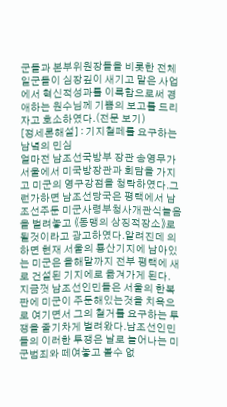군들과 본부위원장들을 비롯한 전체 일군들이 심장깊이 새기고 맡은 사업에서 혁신적성과를 이룩함으로써 경애하는 원수님께 기쁨의 보고를 드리자고 호소하였다.(전문 보기)
[정세론해설] : 기지철페를 요구하는 남녘의 민심
얼마전 남조선국방부 장관 송영무가 서울에서 미국방장관과 회담을 가지고 미군의 영구강점을 청탁하였다.그런가하면 남조선당국은 평택에서 남조선주둔 미군사령부청사개관식놀음을 벌려놓고 《동맹의 상징적장소》로 될것이라고 광고하였다.알려진데 의하면 현재 서울의 룡산기지에 남아있는 미군은 올해말까지 전부 평택에 새로 건설된 기지에로 옮겨가게 된다.
지금껏 남조선인민들은 서울의 한복판에 미군이 주둔해있는것을 치욕으로 여기면서 그의 철거를 요구하는 투쟁을 줄기차게 벌려왔다.남조선인민들의 이러한 투쟁은 날로 늘어나는 미군범죄와 떼여놓고 볼수 없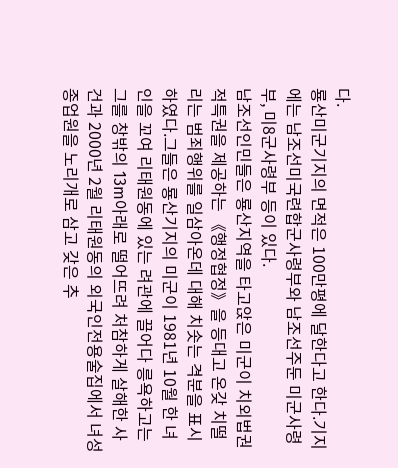다.
룡산미군기지의 면적은 100만평에 달한다고 한다.기지에는 남조선미국련합군사령부와 남조선주둔 미군사령부, 미8군사령부 등이 있다.
남조선인민들은 룡산지역을 타고앉은 미군이 치외법권적특권을 제공하는 《행정협정》을 등대고 온갖 치떨리는 범죄행위를 일삼아온데 대해 치솟는 격분을 표시하였다.그들은 룡산기지의 미군이 1981년 10월 한 녀인을 꼬여 리태원동에 있는 려관에 끌어다 릉욕하고는 그를 창밖의 13m아래로 떨어뜨려 처참하게 살해한 사건과 2000년 2월 리태원동의 외국인전용술집에서 녀성종업원을 노리개로 삼고 갖은 추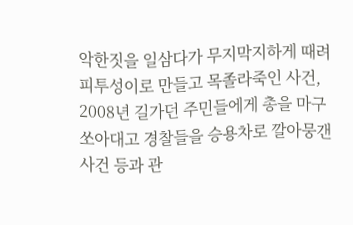악한짓을 일삼다가 무지막지하게 때려 피투성이로 만들고 목졸라죽인 사건, 2008년 길가던 주민들에게 총을 마구 쏘아대고 경찰들을 승용차로 깔아뭉갠 사건 등과 관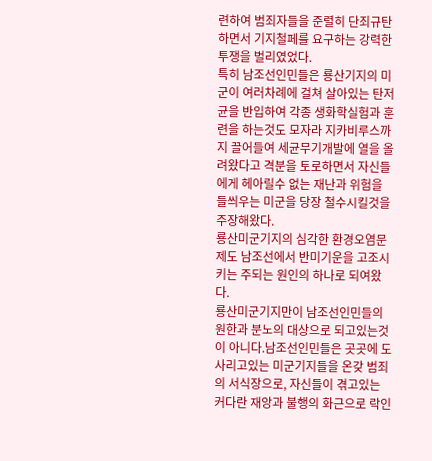련하여 범죄자들을 준렬히 단죄규탄하면서 기지철페를 요구하는 강력한 투쟁을 벌리였었다.
특히 남조선인민들은 룡산기지의 미군이 여러차례에 걸쳐 살아있는 탄저균을 반입하여 각종 생화학실험과 훈련을 하는것도 모자라 지카비루스까지 끌어들여 세균무기개발에 열을 올려왔다고 격분을 토로하면서 자신들에게 헤아릴수 없는 재난과 위험을 들씌우는 미군을 당장 철수시킬것을 주장해왔다.
룡산미군기지의 심각한 환경오염문제도 남조선에서 반미기운을 고조시키는 주되는 원인의 하나로 되여왔다.
룡산미군기지만이 남조선인민들의 원한과 분노의 대상으로 되고있는것이 아니다.남조선인민들은 곳곳에 도사리고있는 미군기지들을 온갖 범죄의 서식장으로, 자신들이 겪고있는 커다란 재앙과 불행의 화근으로 락인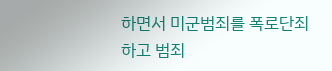하면서 미군범죄를 폭로단죄하고 범죄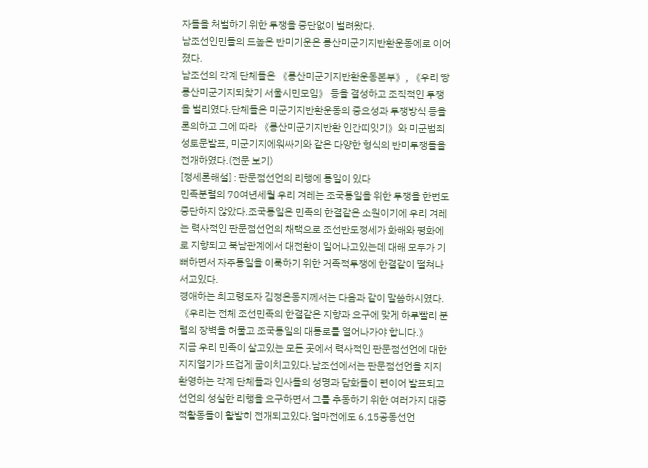자들을 처벌하기 위한 투쟁을 중단없이 벌려왔다.
남조선인민들의 드높은 반미기운은 룡산미군기지반환운동에로 이어졌다.
남조선의 각계 단체들은 《룡산미군기지반환운동본부》, 《우리 땅 룡산미군기지되찾기 서울시민모임》 등을 결성하고 조직적인 투쟁을 벌리였다.단체들은 미군기지반환운동의 중요성과 투쟁방식 등을 론의하고 그에 따라 《룡산미군기지반환 인간띠잇기》와 미군범죄성토문발표, 미군기지에워싸기와 같은 다양한 형식의 반미투쟁들을 전개하였다.(전문 보기)
[정세론해설] : 판문점선언의 리행에 통일이 있다
민족분렬의 70여년세월 우리 겨레는 조국통일을 위한 투쟁을 한번도 중단하지 않았다.조국통일은 민족의 한결같은 소원이기에 우리 겨레는 력사적인 판문점선언의 채택으로 조선반도정세가 화해와 평화에로 지향되고 북남관계에서 대전환이 일어나고있는데 대해 모두가 기뻐하면서 자주통일을 이룩하기 위한 거족적투쟁에 한결같이 떨쳐나서고있다.
경애하는 최고령도자 김정은동지께서는 다음과 같이 말씀하시였다.
《우리는 전체 조선민족의 한결같은 지향과 요구에 맞게 하루빨리 분렬의 장벽을 허물고 조국통일의 대통로를 열어나가야 합니다.》
지금 우리 민족이 살고있는 모든 곳에서 력사적인 판문점선언에 대한 지지열기가 뜨겁게 굽이치고있다.남조선에서는 판문점선언을 지지환영하는 각계 단체들과 인사들의 성명과 담화들이 련이어 발표되고 선언의 성실한 리행을 요구하면서 그를 추동하기 위한 여러가지 대중적활동들이 활발히 전개되고있다.얼마전에도 6.15공동선언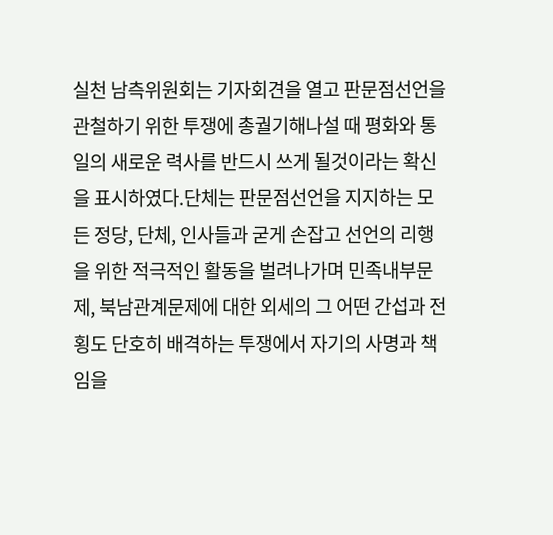실천 남측위원회는 기자회견을 열고 판문점선언을 관철하기 위한 투쟁에 총궐기해나설 때 평화와 통일의 새로운 력사를 반드시 쓰게 될것이라는 확신을 표시하였다.단체는 판문점선언을 지지하는 모든 정당, 단체, 인사들과 굳게 손잡고 선언의 리행을 위한 적극적인 활동을 벌려나가며 민족내부문제, 북남관계문제에 대한 외세의 그 어떤 간섭과 전횡도 단호히 배격하는 투쟁에서 자기의 사명과 책임을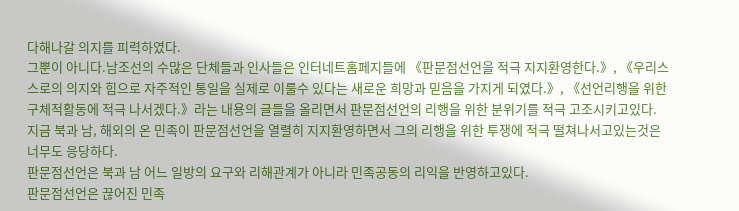다해나갈 의지를 피력하였다.
그뿐이 아니다.남조선의 수많은 단체들과 인사들은 인터네트홈페지들에 《판문점선언을 적극 지지환영한다.》, 《우리스스로의 의지와 힘으로 자주적인 통일을 실제로 이룰수 있다는 새로운 희망과 믿음을 가지게 되였다.》, 《선언리행을 위한 구체적활동에 적극 나서겠다.》라는 내용의 글들을 올리면서 판문점선언의 리행을 위한 분위기를 적극 고조시키고있다.
지금 북과 남, 해외의 온 민족이 판문점선언을 열렬히 지지환영하면서 그의 리행을 위한 투쟁에 적극 떨쳐나서고있는것은 너무도 응당하다.
판문점선언은 북과 남 어느 일방의 요구와 리해관계가 아니라 민족공동의 리익을 반영하고있다.
판문점선언은 끊어진 민족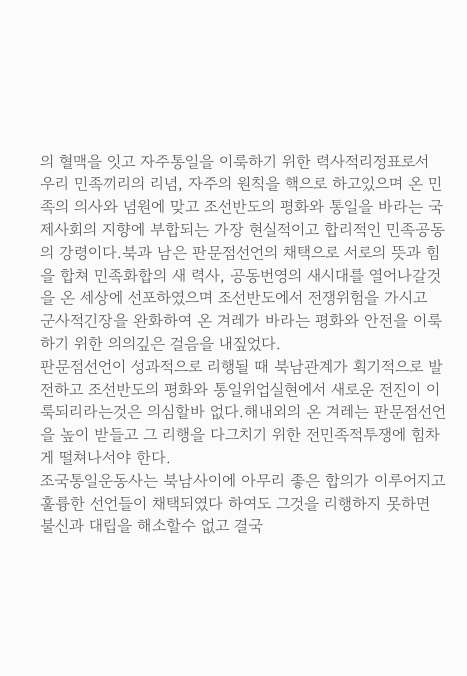의 혈맥을 잇고 자주통일을 이룩하기 위한 력사적리정표로서 우리 민족끼리의 리념, 자주의 원칙을 핵으로 하고있으며 온 민족의 의사와 념원에 맞고 조선반도의 평화와 통일을 바라는 국제사회의 지향에 부합되는 가장 현실적이고 합리적인 민족공동의 강령이다.북과 남은 판문점선언의 채택으로 서로의 뜻과 힘을 합쳐 민족화합의 새 력사, 공동번영의 새시대를 열어나갈것을 온 세상에 선포하였으며 조선반도에서 전쟁위험을 가시고 군사적긴장을 완화하여 온 겨레가 바라는 평화와 안전을 이룩하기 위한 의의깊은 걸음을 내짚었다.
판문점선언이 성과적으로 리행될 때 북남관계가 획기적으로 발전하고 조선반도의 평화와 통일위업실현에서 새로운 전진이 이룩되리라는것은 의심할바 없다.해내외의 온 겨레는 판문점선언을 높이 받들고 그 리행을 다그치기 위한 전민족적투쟁에 힘차게 떨쳐나서야 한다.
조국통일운동사는 북남사이에 아무리 좋은 합의가 이루어지고 훌륭한 선언들이 채택되였다 하여도 그것을 리행하지 못하면 불신과 대립을 해소할수 없고 결국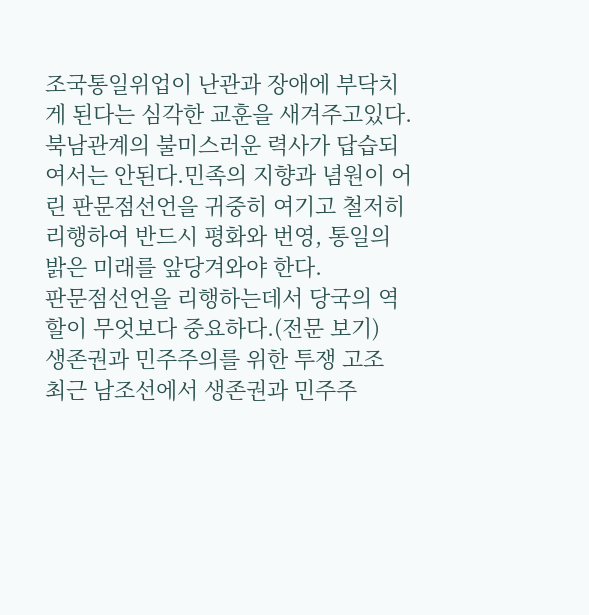조국통일위업이 난관과 장애에 부닥치게 된다는 심각한 교훈을 새겨주고있다.북남관계의 불미스러운 력사가 답습되여서는 안된다.민족의 지향과 념원이 어린 판문점선언을 귀중히 여기고 철저히 리행하여 반드시 평화와 번영, 통일의 밝은 미래를 앞당겨와야 한다.
판문점선언을 리행하는데서 당국의 역할이 무엇보다 중요하다.(전문 보기)
생존권과 민주주의를 위한 투쟁 고조
최근 남조선에서 생존권과 민주주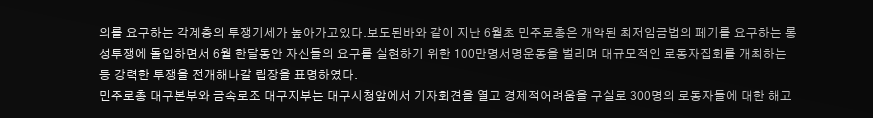의를 요구하는 각계층의 투쟁기세가 높아가고있다.보도된바와 같이 지난 6월초 민주로총은 개악된 최저임금법의 페기를 요구하는 롱성투쟁에 돌입하면서 6월 한달동안 자신들의 요구를 실현하기 위한 100만명서명운동을 벌리며 대규모적인 로동자집회를 개최하는 등 강력한 투쟁을 전개해나갈 립장을 표명하였다.
민주로총 대구본부와 금속로조 대구지부는 대구시청앞에서 기자회견을 열고 경제적어려움을 구실로 300명의 로동자들에 대한 해고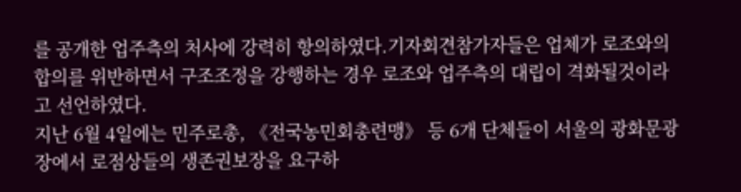를 공개한 업주측의 처사에 강력히 항의하였다.기자회견참가자들은 업체가 로조와의 합의를 위반하면서 구조조정을 강행하는 경우 로조와 업주측의 대립이 격화될것이라고 선언하였다.
지난 6월 4일에는 민주로총, 《전국농민회총련맹》 등 6개 단체들이 서울의 광화문광장에서 로점상들의 생존권보장을 요구하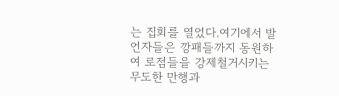는 집회를 열었다.여기에서 발언자들은 깡패들까지 동원하여 로점들을 강제철거시키는 무도한 만행과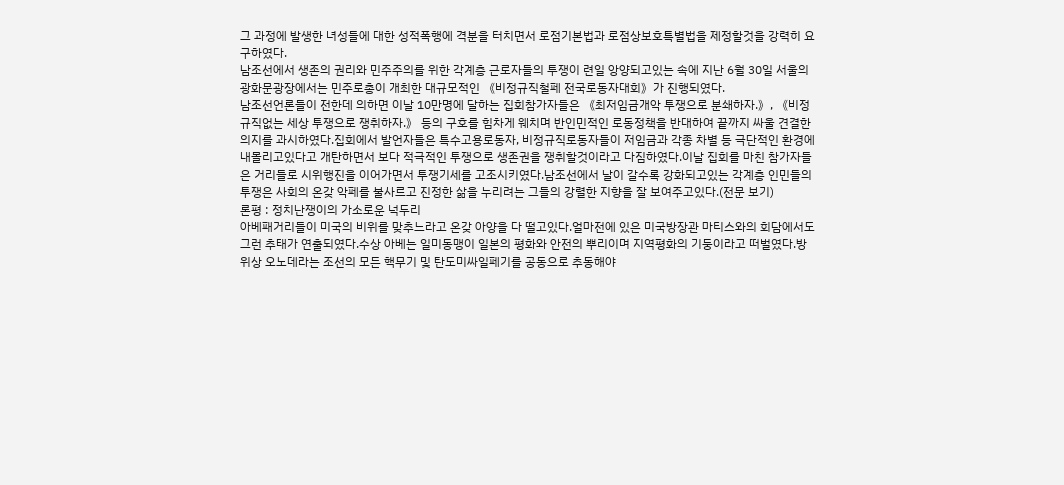그 과정에 발생한 녀성들에 대한 성적폭행에 격분을 터치면서 로점기본법과 로점상보호특별법을 제정할것을 강력히 요구하였다.
남조선에서 생존의 권리와 민주주의를 위한 각계층 근로자들의 투쟁이 련일 앙양되고있는 속에 지난 6월 30일 서울의 광화문광장에서는 민주로총이 개최한 대규모적인 《비정규직철페 전국로동자대회》가 진행되였다.
남조선언론들이 전한데 의하면 이날 10만명에 달하는 집회참가자들은 《최저임금개악 투쟁으로 분쇄하자.》, 《비정규직없는 세상 투쟁으로 쟁취하자.》 등의 구호를 힘차게 웨치며 반인민적인 로동정책을 반대하여 끝까지 싸울 견결한 의지를 과시하였다.집회에서 발언자들은 특수고용로동자, 비정규직로동자들이 저임금과 각종 차별 등 극단적인 환경에 내몰리고있다고 개탄하면서 보다 적극적인 투쟁으로 생존권을 쟁취할것이라고 다짐하였다.이날 집회를 마친 참가자들은 거리들로 시위행진을 이어가면서 투쟁기세를 고조시키였다.남조선에서 날이 갈수록 강화되고있는 각계층 인민들의 투쟁은 사회의 온갖 악페를 불사르고 진정한 삶을 누리려는 그들의 강렬한 지향을 잘 보여주고있다.(전문 보기)
론평 : 정치난쟁이의 가소로운 넉두리
아베패거리들이 미국의 비위를 맞추느라고 온갖 아양을 다 떨고있다.얼마전에 있은 미국방장관 마티스와의 회담에서도 그런 추태가 연출되였다.수상 아베는 일미동맹이 일본의 평화와 안전의 뿌리이며 지역평화의 기둥이라고 떠벌였다.방위상 오노데라는 조선의 모든 핵무기 및 탄도미싸일페기를 공동으로 추동해야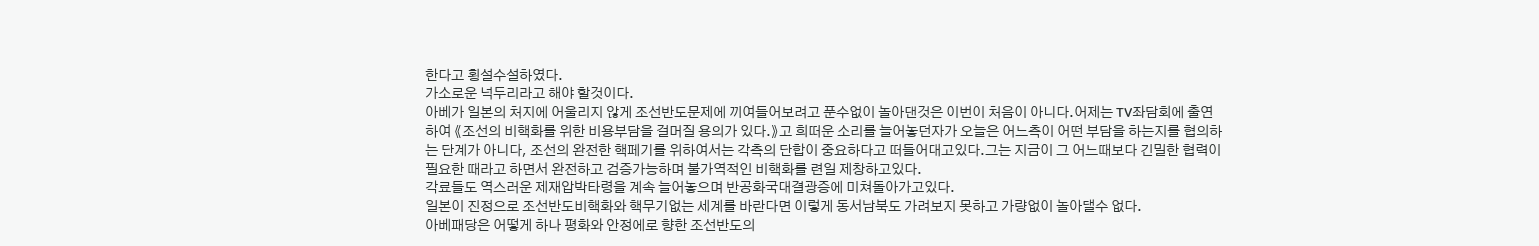한다고 횡설수설하였다.
가소로운 넉두리라고 해야 할것이다.
아베가 일본의 처지에 어울리지 않게 조선반도문제에 끼여들어보려고 푼수없이 놀아댄것은 이번이 처음이 아니다.어제는 TV좌담회에 출연하여 《조선의 비핵화를 위한 비용부담을 걸머질 용의가 있다.》고 희떠운 소리를 늘어놓던자가 오늘은 어느측이 어떤 부담을 하는지를 협의하는 단계가 아니다, 조선의 완전한 핵페기를 위하여서는 각측의 단합이 중요하다고 떠들어대고있다.그는 지금이 그 어느때보다 긴밀한 협력이 필요한 때라고 하면서 완전하고 검증가능하며 불가역적인 비핵화를 련일 제창하고있다.
각료들도 역스러운 제재압박타령을 계속 늘어놓으며 반공화국대결광증에 미쳐돌아가고있다.
일본이 진정으로 조선반도비핵화와 핵무기없는 세계를 바란다면 이렇게 동서남북도 가려보지 못하고 가량없이 놀아댈수 없다.
아베패당은 어떻게 하나 평화와 안정에로 향한 조선반도의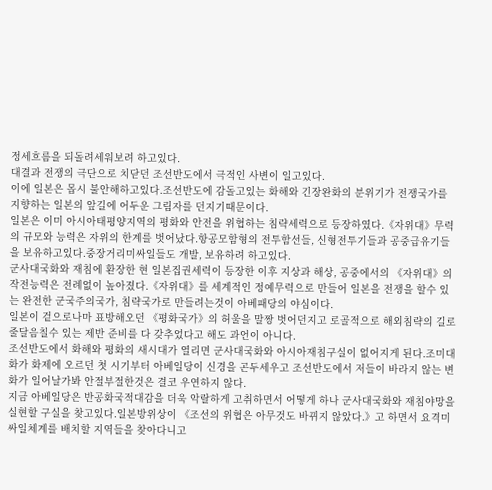정세흐름을 되돌려세워보려 하고있다.
대결과 전쟁의 극단으로 치닫던 조선반도에서 극적인 사변이 일고있다.
이에 일본은 몹시 불안해하고있다.조선반도에 감돌고있는 화해와 긴장완화의 분위기가 전쟁국가를 지향하는 일본의 앞길에 어두운 그림자를 던지기때문이다.
일본은 이미 아시아태평양지역의 평화와 안전을 위협하는 침략세력으로 등장하였다.《자위대》무력의 규모와 능력은 자위의 한계를 벗어났다.항공모함형의 전투함선들, 신형전투기들과 공중급유기들을 보유하고있다.중장거리미싸일들도 개발, 보유하려 하고있다.
군사대국화와 재침에 환장한 현 일본집권세력이 등장한 이후 지상과 해상, 공중에서의 《자위대》의 작전능력은 전례없이 높아졌다.《자위대》를 세계적인 정예무력으로 만들어 일본을 전쟁을 할수 있는 완전한 군국주의국가, 침략국가로 만들려는것이 아베패당의 야심이다.
일본이 겉으로나마 표방해오던 《평화국가》의 허울을 말짱 벗어던지고 로골적으로 해외침략의 길로 줄달음칠수 있는 제반 준비를 다 갖추었다고 해도 과언이 아니다.
조선반도에서 화해와 평화의 새시대가 열리면 군사대국화와 아시아재침구실이 없어지게 된다.조미대화가 화제에 오르던 첫 시기부터 아베일당이 신경을 곤두세우고 조선반도에서 저들이 바라지 않는 변화가 일어날가봐 안절부절한것은 결코 우연하지 않다.
지금 아베일당은 반공화국적대감을 더욱 악랄하게 고취하면서 어떻게 하나 군사대국화와 재침야망을 실현할 구실을 찾고있다.일본방위상이 《조선의 위협은 아무것도 바뀌지 않았다.》고 하면서 요격미싸일체계를 배치할 지역들을 찾아다니고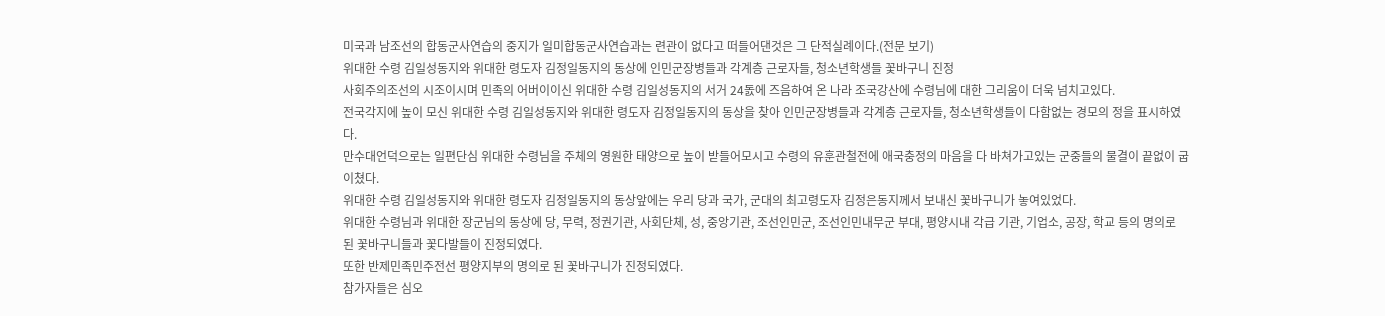미국과 남조선의 합동군사연습의 중지가 일미합동군사연습과는 련관이 없다고 떠들어댄것은 그 단적실례이다.(전문 보기)
위대한 수령 김일성동지와 위대한 령도자 김정일동지의 동상에 인민군장병들과 각계층 근로자들, 청소년학생들 꽃바구니 진정
사회주의조선의 시조이시며 민족의 어버이이신 위대한 수령 김일성동지의 서거 24돐에 즈음하여 온 나라 조국강산에 수령님에 대한 그리움이 더욱 넘치고있다.
전국각지에 높이 모신 위대한 수령 김일성동지와 위대한 령도자 김정일동지의 동상을 찾아 인민군장병들과 각계층 근로자들, 청소년학생들이 다함없는 경모의 정을 표시하였다.
만수대언덕으로는 일편단심 위대한 수령님을 주체의 영원한 태양으로 높이 받들어모시고 수령의 유훈관철전에 애국충정의 마음을 다 바쳐가고있는 군중들의 물결이 끝없이 굽이쳤다.
위대한 수령 김일성동지와 위대한 령도자 김정일동지의 동상앞에는 우리 당과 국가, 군대의 최고령도자 김정은동지께서 보내신 꽃바구니가 놓여있었다.
위대한 수령님과 위대한 장군님의 동상에 당, 무력, 정권기관, 사회단체, 성, 중앙기관, 조선인민군, 조선인민내무군 부대, 평양시내 각급 기관, 기업소, 공장, 학교 등의 명의로 된 꽃바구니들과 꽃다발들이 진정되였다.
또한 반제민족민주전선 평양지부의 명의로 된 꽃바구니가 진정되였다.
참가자들은 심오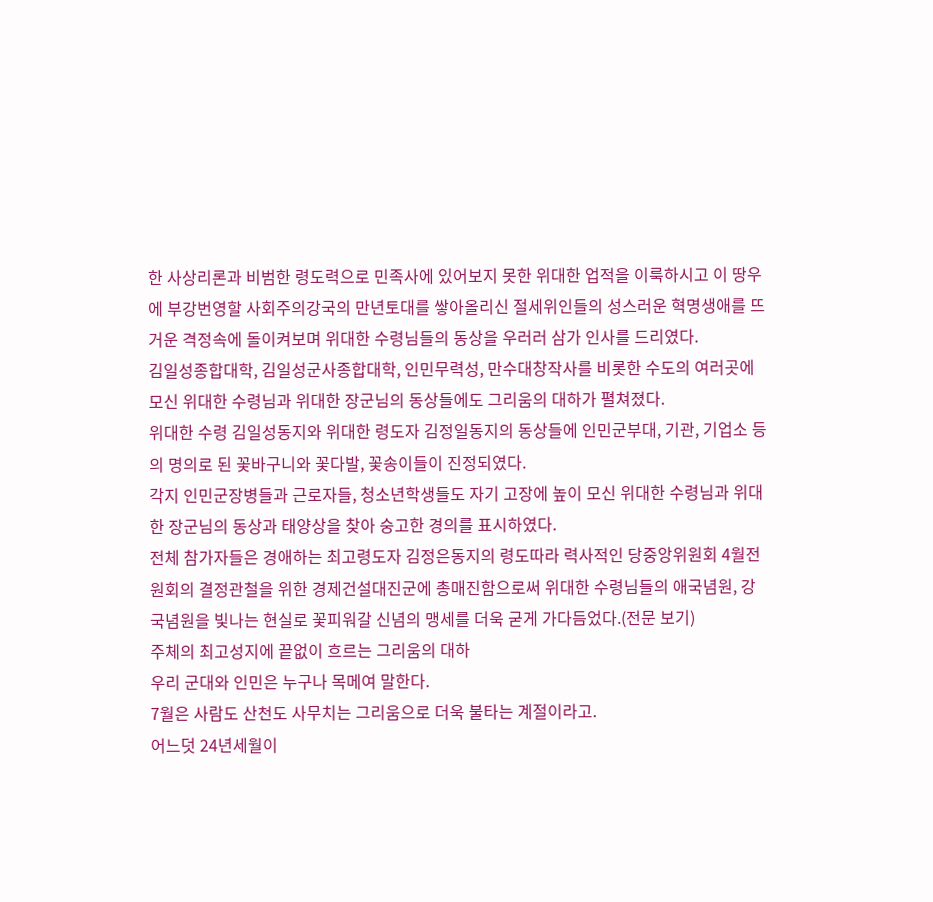한 사상리론과 비범한 령도력으로 민족사에 있어보지 못한 위대한 업적을 이룩하시고 이 땅우에 부강번영할 사회주의강국의 만년토대를 쌓아올리신 절세위인들의 성스러운 혁명생애를 뜨거운 격정속에 돌이켜보며 위대한 수령님들의 동상을 우러러 삼가 인사를 드리였다.
김일성종합대학, 김일성군사종합대학, 인민무력성, 만수대창작사를 비롯한 수도의 여러곳에 모신 위대한 수령님과 위대한 장군님의 동상들에도 그리움의 대하가 펼쳐졌다.
위대한 수령 김일성동지와 위대한 령도자 김정일동지의 동상들에 인민군부대, 기관, 기업소 등의 명의로 된 꽃바구니와 꽃다발, 꽃송이들이 진정되였다.
각지 인민군장병들과 근로자들, 청소년학생들도 자기 고장에 높이 모신 위대한 수령님과 위대한 장군님의 동상과 태양상을 찾아 숭고한 경의를 표시하였다.
전체 참가자들은 경애하는 최고령도자 김정은동지의 령도따라 력사적인 당중앙위원회 4월전원회의 결정관철을 위한 경제건설대진군에 총매진함으로써 위대한 수령님들의 애국념원, 강국념원을 빛나는 현실로 꽃피워갈 신념의 맹세를 더욱 굳게 가다듬었다.(전문 보기)
주체의 최고성지에 끝없이 흐르는 그리움의 대하
우리 군대와 인민은 누구나 목메여 말한다.
7월은 사람도 산천도 사무치는 그리움으로 더욱 불타는 계절이라고.
어느덧 24년세월이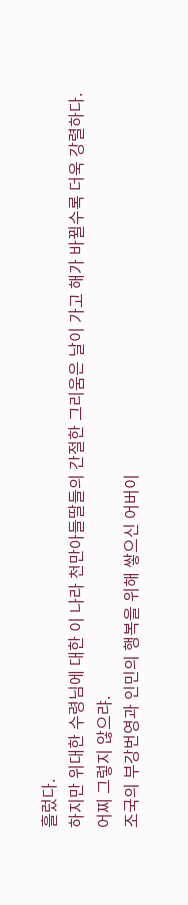흘렀다.
하지만 위대한 수령님에 대한 이 나라 천만아들딸들의 간절한 그리움은 날이 가고 해가 바뀔수록 더욱 강렬하다.
어찌 그렇지 않으랴.
조국의 부강번영과 인민의 행복을 위해 쌓으신 어버이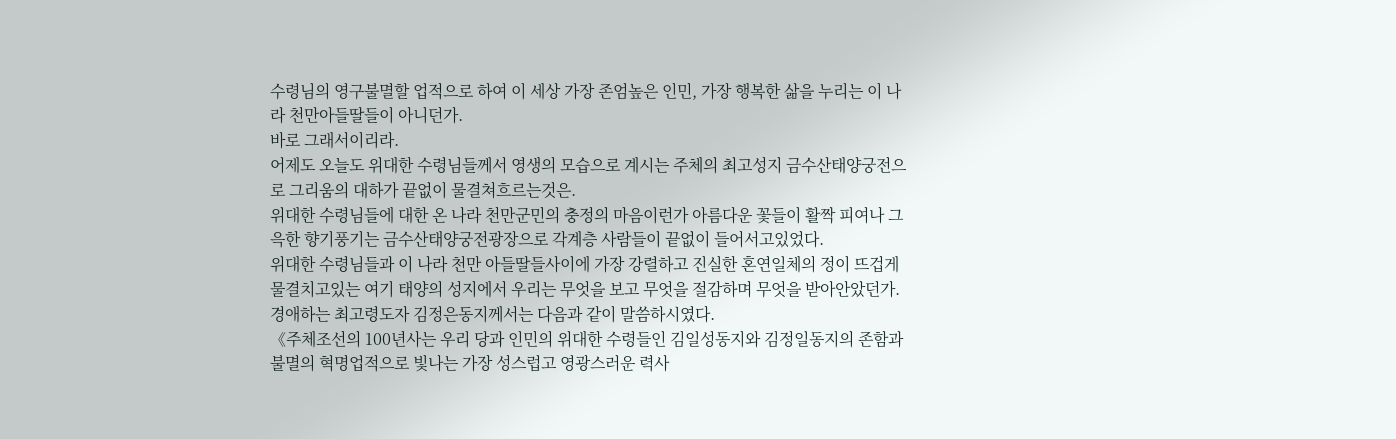수령님의 영구불멸할 업적으로 하여 이 세상 가장 존엄높은 인민, 가장 행복한 삶을 누리는 이 나라 천만아들딸들이 아니던가.
바로 그래서이리라.
어제도 오늘도 위대한 수령님들께서 영생의 모습으로 계시는 주체의 최고성지 금수산태양궁전으로 그리움의 대하가 끝없이 물결쳐흐르는것은.
위대한 수령님들에 대한 온 나라 천만군민의 충정의 마음이런가 아름다운 꽃들이 활짝 피여나 그윽한 향기풍기는 금수산태양궁전광장으로 각계층 사람들이 끝없이 들어서고있었다.
위대한 수령님들과 이 나라 천만 아들딸들사이에 가장 강렬하고 진실한 혼연일체의 정이 뜨겁게 물결치고있는 여기 태양의 성지에서 우리는 무엇을 보고 무엇을 절감하며 무엇을 받아안았던가.
경애하는 최고령도자 김정은동지께서는 다음과 같이 말씀하시였다.
《주체조선의 100년사는 우리 당과 인민의 위대한 수령들인 김일성동지와 김정일동지의 존함과 불멸의 혁명업적으로 빛나는 가장 성스럽고 영광스러운 력사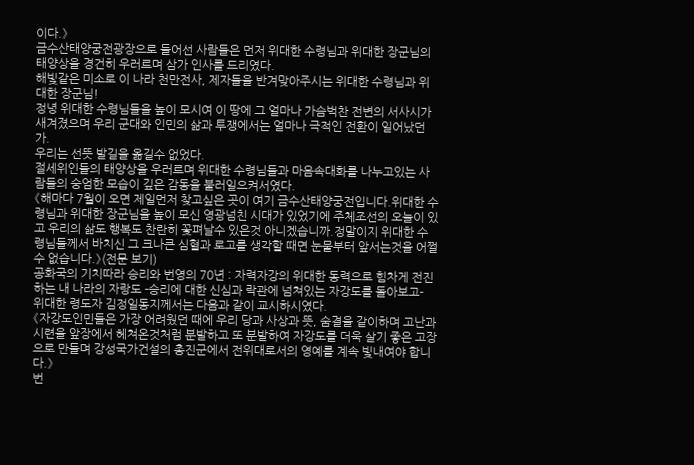이다.》
금수산태양궁전광장으로 들어선 사람들은 먼저 위대한 수령님과 위대한 장군님의 태양상을 경건히 우러르며 삼가 인사를 드리였다.
해빛같은 미소로 이 나라 천만전사, 제자들을 반겨맞아주시는 위대한 수령님과 위대한 장군님!
정녕 위대한 수령님들을 높이 모시여 이 땅에 그 얼마나 가슴벅찬 전변의 서사시가 새겨졌으며 우리 군대와 인민의 삶과 투쟁에서는 얼마나 극적인 전환이 일어났던가.
우리는 선뜻 발길을 옮길수 없었다.
절세위인들의 태양상을 우러르며 위대한 수령님들과 마음속대화를 나누고있는 사람들의 숭엄한 모습이 깊은 감동을 불러일으켜서였다.
《해마다 7월이 오면 제일먼저 찾고싶은 곳이 여기 금수산태양궁전입니다.위대한 수령님과 위대한 장군님을 높이 모신 영광넘친 시대가 있었기에 주체조선의 오늘이 있고 우리의 삶도 행복도 찬란히 꽃펴날수 있은것 아니겠습니까.정말이지 위대한 수령님들께서 바치신 그 크나큰 심혈과 로고를 생각할 때면 눈물부터 앞서는것을 어쩔수 없습니다.》(전문 보기)
공화국의 기치따라 승리와 번영의 70년 : 자력자강의 위대한 동력으로 힘차게 전진하는 내 나라의 자랑도 -승리에 대한 신심과 락관에 넘쳐있는 자강도를 돌아보고-
위대한 령도자 김정일동지께서는 다음과 같이 교시하시였다.
《자강도인민들은 가장 어려웠던 때에 우리 당과 사상과 뜻, 숨결을 같이하며 고난과 시련을 앞장에서 헤쳐온것처럼 분발하고 또 분발하여 자강도를 더욱 살기 좋은 고장으로 만들며 강성국가건설의 총진군에서 전위대로서의 영예를 계속 빛내여야 합니다.》
번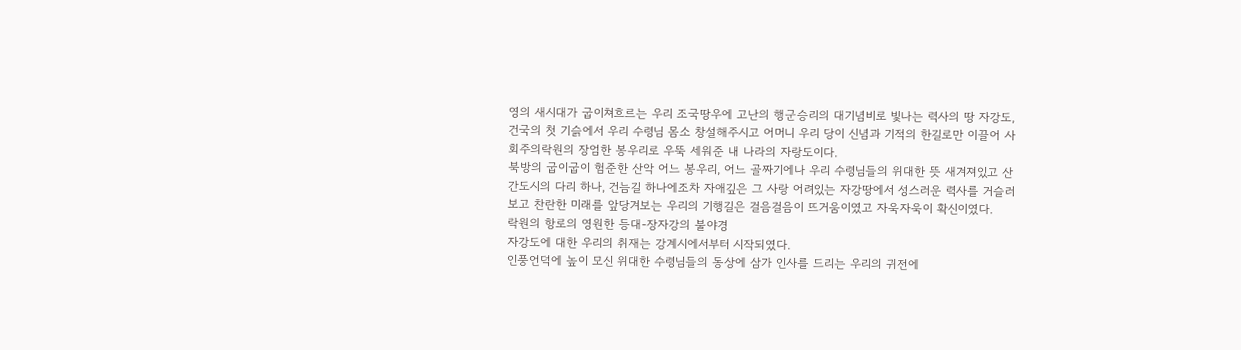영의 새시대가 굽이쳐흐르는 우리 조국땅우에 고난의 행군승리의 대기념비로 빛나는 력사의 땅 자강도,
건국의 첫 기슭에서 우리 수령님 몸소 창설해주시고 어머니 우리 당이 신념과 기적의 한길로만 이끌어 사회주의락원의 장엄한 봉우리로 우뚝 세워준 내 나라의 자랑도이다.
북방의 굽이굽이 험준한 산악 어느 봉우리, 어느 골짜기에나 우리 수령님들의 위대한 뜻 새겨져있고 산간도시의 다리 하나, 건늠길 하나에조차 자애깊은 그 사랑 어려있는 자강땅에서 성스러운 력사를 거슬러보고 찬란한 미래를 앞당겨보는 우리의 기행길은 걸음걸음이 뜨거움이였고 자욱자욱이 확신이였다.
락원의 항로의 영원한 등대-장자강의 불야경
자강도에 대한 우리의 취재는 강계시에서부터 시작되였다.
인풍언덕에 높이 모신 위대한 수령님들의 동상에 삼가 인사를 드리는 우리의 귀전에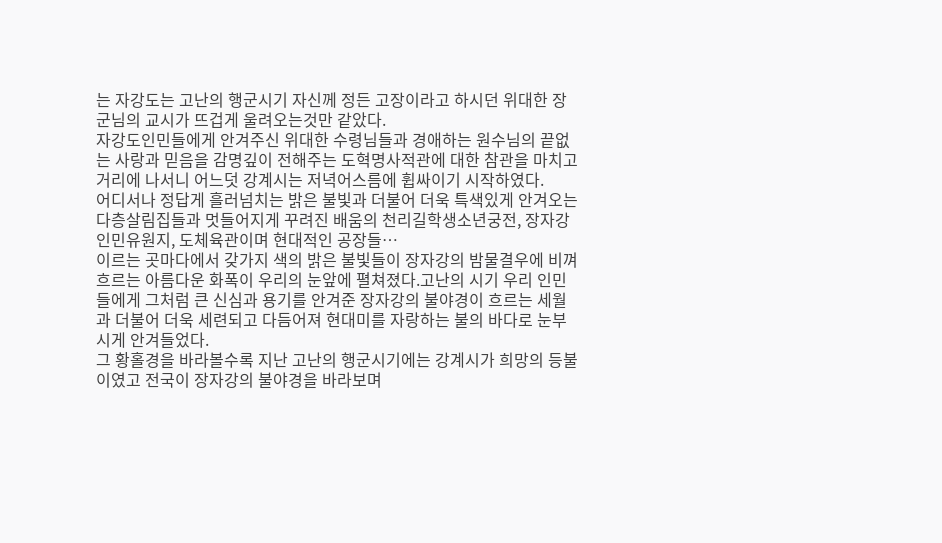는 자강도는 고난의 행군시기 자신께 정든 고장이라고 하시던 위대한 장군님의 교시가 뜨겁게 울려오는것만 같았다.
자강도인민들에게 안겨주신 위대한 수령님들과 경애하는 원수님의 끝없는 사랑과 믿음을 감명깊이 전해주는 도혁명사적관에 대한 참관을 마치고 거리에 나서니 어느덧 강계시는 저녁어스름에 휩싸이기 시작하였다.
어디서나 정답게 흘러넘치는 밝은 불빛과 더불어 더욱 특색있게 안겨오는 다층살림집들과 멋들어지게 꾸려진 배움의 천리길학생소년궁전, 장자강인민유원지, 도체육관이며 현대적인 공장들…
이르는 곳마다에서 갖가지 색의 밝은 불빛들이 장자강의 밤물결우에 비껴흐르는 아름다운 화폭이 우리의 눈앞에 펼쳐졌다.고난의 시기 우리 인민들에게 그처럼 큰 신심과 용기를 안겨준 장자강의 불야경이 흐르는 세월과 더불어 더욱 세련되고 다듬어져 현대미를 자랑하는 불의 바다로 눈부시게 안겨들었다.
그 황홀경을 바라볼수록 지난 고난의 행군시기에는 강계시가 희망의 등불이였고 전국이 장자강의 불야경을 바라보며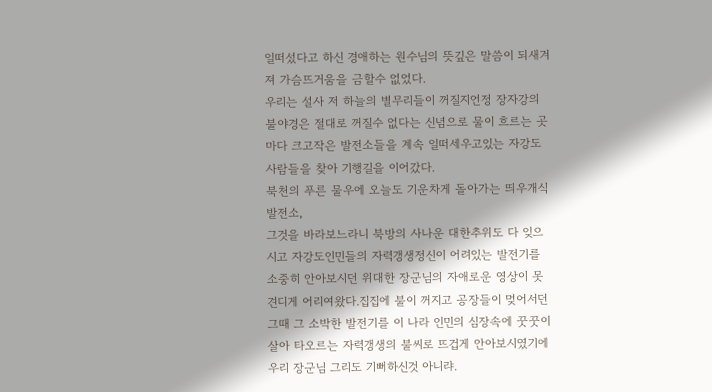일떠섰다고 하신 경애하는 원수님의 뜻깊은 말씀이 되새겨져 가슴뜨거움을 금할수 없었다.
우리는 설사 저 하늘의 별무리들이 꺼질지언정 장자강의 불야경은 절대로 꺼질수 없다는 신념으로 물이 흐르는 곳마다 크고작은 발전소들을 계속 일떠세우고있는 자강도사람들을 찾아 기행길을 이어갔다.
북천의 푸른 물우에 오늘도 기운차게 돌아가는 띄우개식발전소,
그것을 바라보느라니 북방의 사나운 대한추위도 다 잊으시고 자강도인민들의 자력갱생정신이 어려있는 발전기를 소중히 안아보시던 위대한 장군님의 자애로운 영상이 못 견디게 어리여왔다.집집에 불이 꺼지고 공장들이 멎어서던 그때 그 소박한 발전기를 이 나라 인민의 심장속에 꿋꿋이 살아 타오르는 자력갱생의 불씨로 뜨겁게 안아보시였기에 우리 장군님 그리도 기뻐하신것 아니랴.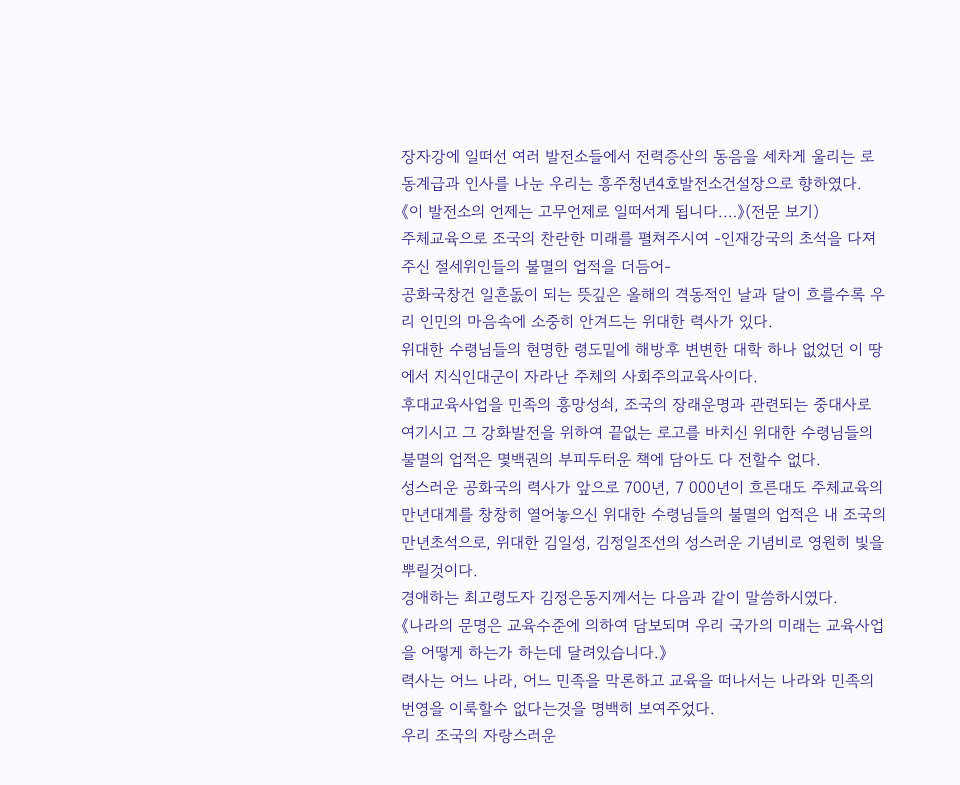장자강에 일떠선 여러 발전소들에서 전력증산의 동음을 세차게 울리는 로동계급과 인사를 나눈 우리는 흥주청년4호발전소건설장으로 향하였다.
《이 발전소의 언제는 고무언제로 일떠서게 됩니다.…》(전문 보기)
주체교육으로 조국의 찬란한 미래를 펼쳐주시여 -인재강국의 초석을 다져주신 절세위인들의 불멸의 업적을 더듬어-
공화국창건 일흔돐이 되는 뜻깊은 올해의 격동적인 날과 달이 흐를수록 우리 인민의 마음속에 소중히 안겨드는 위대한 력사가 있다.
위대한 수령님들의 현명한 령도밑에 해방후 변변한 대학 하나 없었던 이 땅에서 지식인대군이 자라난 주체의 사회주의교육사이다.
후대교육사업을 민족의 흥망성쇠, 조국의 장래운명과 관련되는 중대사로 여기시고 그 강화발전을 위하여 끝없는 로고를 바치신 위대한 수령님들의 불멸의 업적은 몇백권의 부피두터운 책에 담아도 다 전할수 없다.
성스러운 공화국의 력사가 앞으로 700년, 7 000년이 흐른대도 주체교육의 만년대계를 창창히 열어놓으신 위대한 수령님들의 불멸의 업적은 내 조국의 만년초석으로, 위대한 김일성, 김정일조선의 성스러운 기념비로 영원히 빛을 뿌릴것이다.
경애하는 최고령도자 김정은동지께서는 다음과 같이 말씀하시였다.
《나라의 문명은 교육수준에 의하여 담보되며 우리 국가의 미래는 교육사업을 어떻게 하는가 하는데 달려있습니다.》
력사는 어느 나라, 어느 민족을 막론하고 교육을 떠나서는 나라와 민족의 번영을 이룩할수 없다는것을 명백히 보여주었다.
우리 조국의 자랑스러운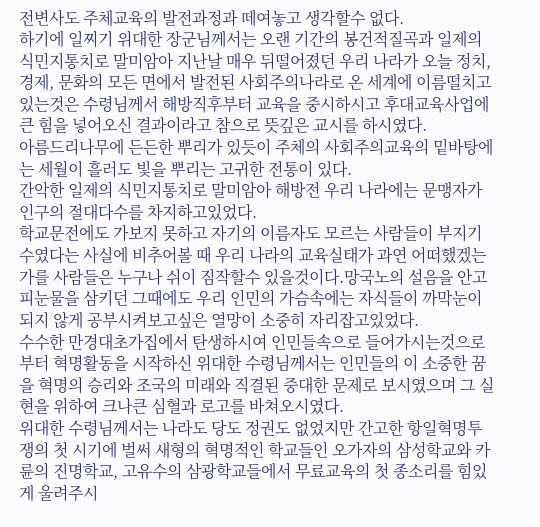전변사도 주체교육의 발전과정과 떼여놓고 생각할수 없다.
하기에 일찌기 위대한 장군님께서는 오랜 기간의 봉건적질곡과 일제의 식민지통치로 말미암아 지난날 매우 뒤떨어졌던 우리 나라가 오늘 정치, 경제, 문화의 모든 면에서 발전된 사회주의나라로 온 세계에 이름떨치고있는것은 수령님께서 해방직후부터 교육을 중시하시고 후대교육사업에 큰 힘을 넣어오신 결과이라고 참으로 뜻깊은 교시를 하시였다.
아름드리나무에 든든한 뿌리가 있듯이 주체의 사회주의교육의 밑바탕에는 세월이 흘러도 빛을 뿌리는 고귀한 전통이 있다.
간악한 일제의 식민지통치로 말미암아 해방전 우리 나라에는 문맹자가 인구의 절대다수를 차지하고있었다.
학교문전에도 가보지 못하고 자기의 이름자도 모르는 사람들이 부지기수였다는 사실에 비추어볼 때 우리 나라의 교육실태가 과연 어떠했겠는가를 사람들은 누구나 쉬이 짐작할수 있을것이다.망국노의 설음을 안고 피눈물을 삼키던 그때에도 우리 인민의 가슴속에는 자식들이 까막눈이 되지 않게 공부시켜보고싶은 열망이 소중히 자리잡고있었다.
수수한 만경대초가집에서 탄생하시여 인민들속으로 들어가시는것으로부터 혁명활동을 시작하신 위대한 수령님께서는 인민들의 이 소중한 꿈을 혁명의 승리와 조국의 미래와 직결된 중대한 문제로 보시였으며 그 실현을 위하여 크나큰 심혈과 로고를 바쳐오시였다.
위대한 수령님께서는 나라도 당도 정권도 없었지만 간고한 항일혁명투쟁의 첫 시기에 벌써 새형의 혁명적인 학교들인 오가자의 삼성학교와 카륜의 진명학교, 고유수의 삼광학교들에서 무료교육의 첫 종소리를 힘있게 울려주시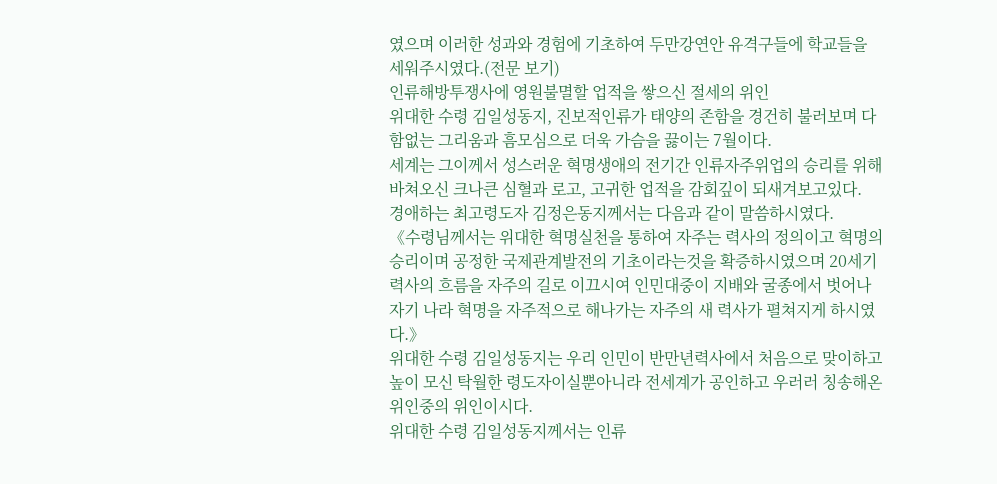였으며 이러한 성과와 경험에 기초하여 두만강연안 유격구들에 학교들을 세워주시였다.(전문 보기)
인류해방투쟁사에 영원불멸할 업적을 쌓으신 절세의 위인
위대한 수령 김일성동지, 진보적인류가 태양의 존함을 경건히 불러보며 다함없는 그리움과 흠모심으로 더욱 가슴을 끓이는 7월이다.
세계는 그이께서 성스러운 혁명생애의 전기간 인류자주위업의 승리를 위해 바쳐오신 크나큰 심혈과 로고, 고귀한 업적을 감회깊이 되새겨보고있다.
경애하는 최고령도자 김정은동지께서는 다음과 같이 말씀하시였다.
《수령님께서는 위대한 혁명실천을 통하여 자주는 력사의 정의이고 혁명의 승리이며 공정한 국제관계발전의 기초이라는것을 확증하시였으며 20세기 력사의 흐름을 자주의 길로 이끄시여 인민대중이 지배와 굴종에서 벗어나 자기 나라 혁명을 자주적으로 해나가는 자주의 새 력사가 펼쳐지게 하시였다.》
위대한 수령 김일성동지는 우리 인민이 반만년력사에서 처음으로 맞이하고 높이 모신 탁월한 령도자이실뿐아니라 전세계가 공인하고 우러러 칭송해온 위인중의 위인이시다.
위대한 수령 김일성동지께서는 인류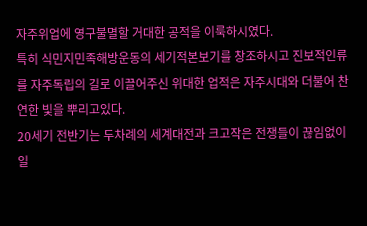자주위업에 영구불멸할 거대한 공적을 이룩하시였다.
특히 식민지민족해방운동의 세기적본보기를 창조하시고 진보적인류를 자주독립의 길로 이끌어주신 위대한 업적은 자주시대와 더불어 찬연한 빛을 뿌리고있다.
20세기 전반기는 두차례의 세계대전과 크고작은 전쟁들이 끊임없이 일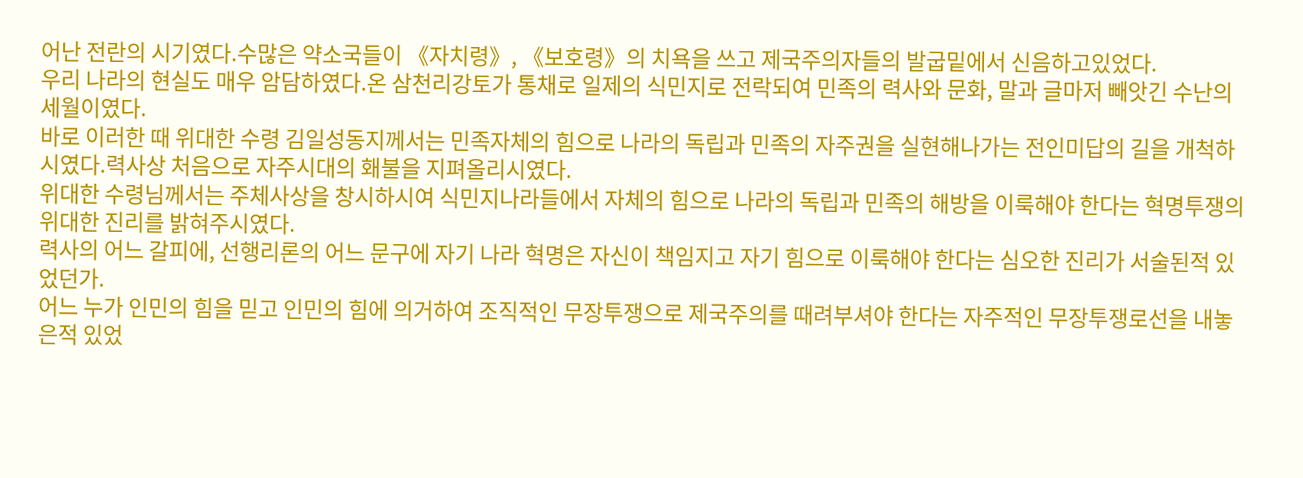어난 전란의 시기였다.수많은 약소국들이 《자치령》, 《보호령》의 치욕을 쓰고 제국주의자들의 발굽밑에서 신음하고있었다.
우리 나라의 현실도 매우 암담하였다.온 삼천리강토가 통채로 일제의 식민지로 전락되여 민족의 력사와 문화, 말과 글마저 빼앗긴 수난의 세월이였다.
바로 이러한 때 위대한 수령 김일성동지께서는 민족자체의 힘으로 나라의 독립과 민족의 자주권을 실현해나가는 전인미답의 길을 개척하시였다.력사상 처음으로 자주시대의 홰불을 지펴올리시였다.
위대한 수령님께서는 주체사상을 창시하시여 식민지나라들에서 자체의 힘으로 나라의 독립과 민족의 해방을 이룩해야 한다는 혁명투쟁의 위대한 진리를 밝혀주시였다.
력사의 어느 갈피에, 선행리론의 어느 문구에 자기 나라 혁명은 자신이 책임지고 자기 힘으로 이룩해야 한다는 심오한 진리가 서술된적 있었던가.
어느 누가 인민의 힘을 믿고 인민의 힘에 의거하여 조직적인 무장투쟁으로 제국주의를 때려부셔야 한다는 자주적인 무장투쟁로선을 내놓은적 있었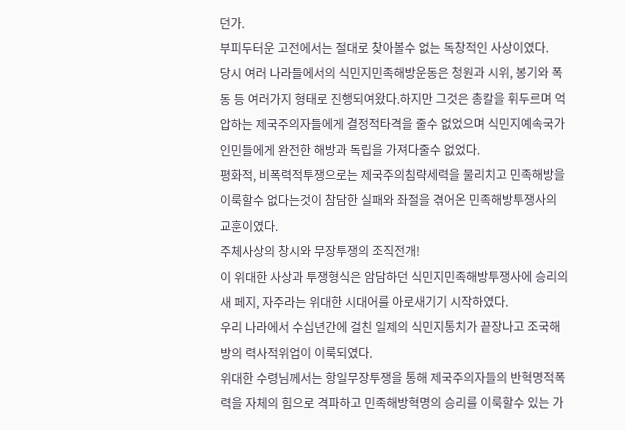던가.
부피두터운 고전에서는 절대로 찾아볼수 없는 독창적인 사상이였다.
당시 여러 나라들에서의 식민지민족해방운동은 청원과 시위, 봉기와 폭동 등 여러가지 형태로 진행되여왔다.하지만 그것은 총칼을 휘두르며 억압하는 제국주의자들에게 결정적타격을 줄수 없었으며 식민지예속국가 인민들에게 완전한 해방과 독립을 가져다줄수 없었다.
평화적, 비폭력적투쟁으로는 제국주의침략세력을 물리치고 민족해방을 이룩할수 없다는것이 참담한 실패와 좌절을 겪어온 민족해방투쟁사의 교훈이였다.
주체사상의 창시와 무장투쟁의 조직전개!
이 위대한 사상과 투쟁형식은 암담하던 식민지민족해방투쟁사에 승리의 새 페지, 자주라는 위대한 시대어를 아로새기기 시작하였다.
우리 나라에서 수십년간에 걸친 일제의 식민지통치가 끝장나고 조국해방의 력사적위업이 이룩되였다.
위대한 수령님께서는 항일무장투쟁을 통해 제국주의자들의 반혁명적폭력을 자체의 힘으로 격파하고 민족해방혁명의 승리를 이룩할수 있는 가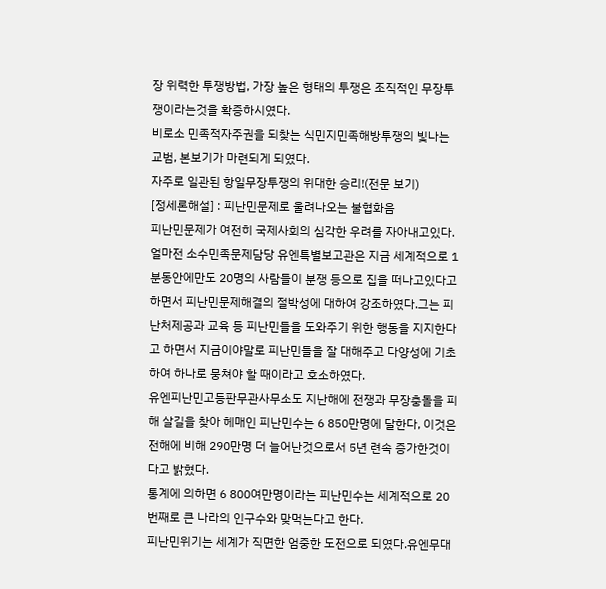장 위력한 투쟁방법, 가장 높은 형태의 투쟁은 조직적인 무장투쟁이라는것을 확증하시였다.
비로소 민족적자주권을 되찾는 식민지민족해방투쟁의 빛나는 교범, 본보기가 마련되게 되였다.
자주로 일관된 항일무장투쟁의 위대한 승리!(전문 보기)
[정세론해설] : 피난민문제로 울려나오는 불협화음
피난민문제가 여전히 국제사회의 심각한 우려를 자아내고있다.얼마전 소수민족문제담당 유엔특별보고관은 지금 세계적으로 1분동안에만도 20명의 사람들이 분쟁 등으로 집을 떠나고있다고 하면서 피난민문제해결의 절박성에 대하여 강조하였다.그는 피난처제공과 교육 등 피난민들을 도와주기 위한 행동을 지지한다고 하면서 지금이야말로 피난민들을 잘 대해주고 다양성에 기초하여 하나로 뭉쳐야 할 때이라고 호소하였다.
유엔피난민고등판무관사무소도 지난해에 전쟁과 무장충돌을 피해 살길을 찾아 헤매인 피난민수는 6 850만명에 달한다, 이것은 전해에 비해 290만명 더 늘어난것으로서 5년 련속 증가한것이다고 밝혔다.
통계에 의하면 6 800여만명이라는 피난민수는 세계적으로 20번째로 큰 나라의 인구수와 맞먹는다고 한다.
피난민위기는 세계가 직면한 엄중한 도전으로 되였다.유엔무대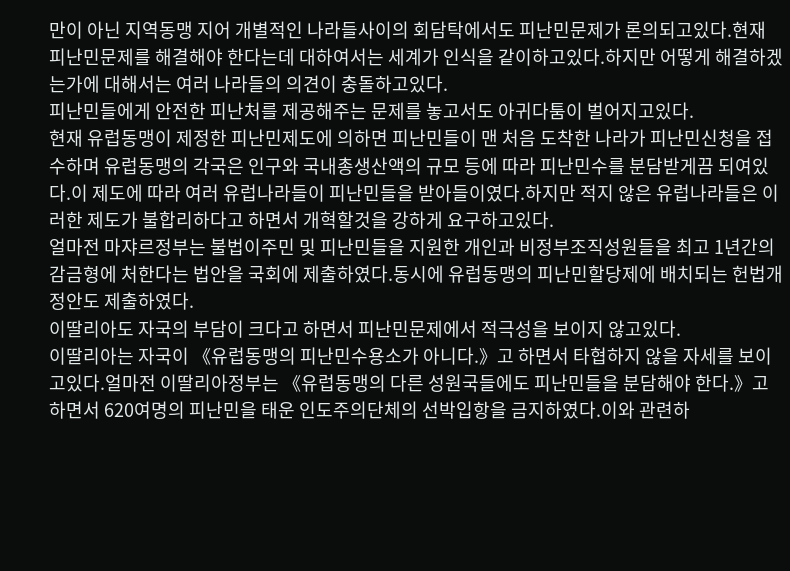만이 아닌 지역동맹 지어 개별적인 나라들사이의 회담탁에서도 피난민문제가 론의되고있다.현재 피난민문제를 해결해야 한다는데 대하여서는 세계가 인식을 같이하고있다.하지만 어떻게 해결하겠는가에 대해서는 여러 나라들의 의견이 충돌하고있다.
피난민들에게 안전한 피난처를 제공해주는 문제를 놓고서도 아귀다툼이 벌어지고있다.
현재 유럽동맹이 제정한 피난민제도에 의하면 피난민들이 맨 처음 도착한 나라가 피난민신청을 접수하며 유럽동맹의 각국은 인구와 국내총생산액의 규모 등에 따라 피난민수를 분담받게끔 되여있다.이 제도에 따라 여러 유럽나라들이 피난민들을 받아들이였다.하지만 적지 않은 유럽나라들은 이러한 제도가 불합리하다고 하면서 개혁할것을 강하게 요구하고있다.
얼마전 마쟈르정부는 불법이주민 및 피난민들을 지원한 개인과 비정부조직성원들을 최고 1년간의 감금형에 처한다는 법안을 국회에 제출하였다.동시에 유럽동맹의 피난민할당제에 배치되는 헌법개정안도 제출하였다.
이딸리아도 자국의 부담이 크다고 하면서 피난민문제에서 적극성을 보이지 않고있다.
이딸리아는 자국이 《유럽동맹의 피난민수용소가 아니다.》고 하면서 타협하지 않을 자세를 보이고있다.얼마전 이딸리아정부는 《유럽동맹의 다른 성원국들에도 피난민들을 분담해야 한다.》고 하면서 620여명의 피난민을 태운 인도주의단체의 선박입항을 금지하였다.이와 관련하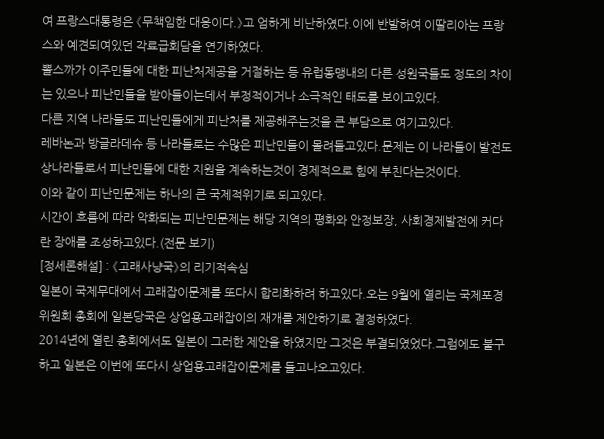여 프랑스대통령은 《무책임한 대응이다.》고 엄하게 비난하였다.이에 반발하여 이딸리아는 프랑스와 예견되여있던 각료급회담을 연기하였다.
뽈스까가 이주민들에 대한 피난처제공을 거절하는 등 유럽동맹내의 다른 성원국들도 정도의 차이는 있으나 피난민들을 받아들이는데서 부정적이거나 소극적인 태도를 보이고있다.
다른 지역 나라들도 피난민들에게 피난처를 제공해주는것을 큰 부담으로 여기고있다.
레바논과 방글라데슈 등 나라들로는 수많은 피난민들이 몰려들고있다.문제는 이 나라들이 발전도상나라들로서 피난민들에 대한 지원을 계속하는것이 경제적으로 힘에 부친다는것이다.
이와 같이 피난민문제는 하나의 큰 국제적위기로 되고있다.
시간이 흐름에 따라 악화되는 피난민문제는 해당 지역의 평화와 안정보장, 사회경제발전에 커다란 장애를 조성하고있다.(전문 보기)
[정세론해설] : 《고래사냥국》의 리기적속심
일본이 국제무대에서 고래잡이문제를 또다시 합리화하려 하고있다.오는 9월에 열리는 국제포경위원회 총회에 일본당국은 상업용고래잡이의 재개를 제안하기로 결정하였다.
2014년에 열린 총회에서도 일본이 그러한 제안을 하였지만 그것은 부결되였었다.그럼에도 불구하고 일본은 이번에 또다시 상업용고래잡이문제를 들고나오고있다.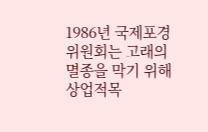1986년 국제포경위원회는 고래의 멸종을 막기 위해 상업적목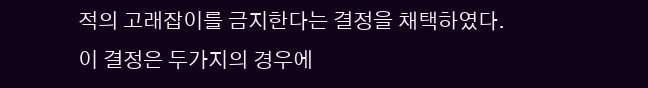적의 고래잡이를 금지한다는 결정을 채택하였다.
이 결정은 두가지의 경우에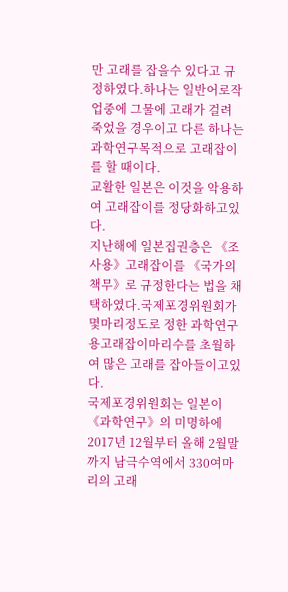만 고래를 잡을수 있다고 규정하였다.하나는 일반어로작업중에 그물에 고래가 걸려 죽었을 경우이고 다른 하나는 과학연구목적으로 고래잡이를 할 때이다.
교활한 일본은 이것을 악용하여 고래잡이를 정당화하고있다.
지난해에 일본집권층은 《조사용》고래잡이를 《국가의 책무》로 규정한다는 법을 채택하였다.국제포경위원회가 몇마리정도로 정한 과학연구용고래잡이마리수를 초월하여 많은 고래를 잡아들이고있다.
국제포경위원회는 일본이 《과학연구》의 미명하에 2017년 12월부터 올해 2월말까지 남극수역에서 330여마리의 고래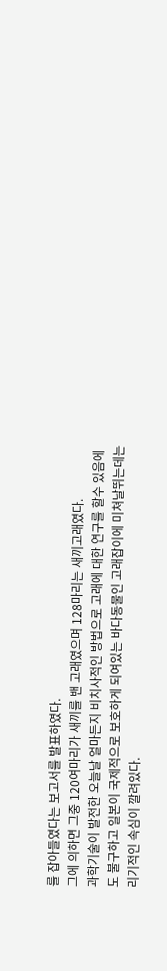를 잡아들였다는 보고서를 발표하였다.
그에 의하면 그중 120여마리가 새끼를 밴 고래였으며 128마리는 새끼고래였다.
과학기술이 발전한 오늘날 얼마든지 비치사적인 방법으로 고래에 대한 연구를 할수 있음에도 불구하고 일본이 국제적으로 보호하게 되여있는 바다동물인 고래잡이에 미쳐날뛰는데는 리기적인 속심이 깔려있다.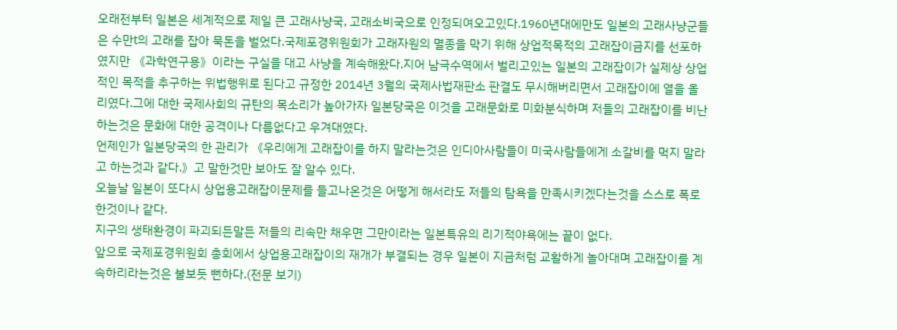오래전부터 일본은 세계적으로 제일 큰 고래사냥국, 고래소비국으로 인정되여오고있다.1960년대에만도 일본의 고래사냥군들은 수만t의 고래를 잡아 묵돈을 벌었다.국제포경위원회가 고래자원의 멸종을 막기 위해 상업적목적의 고래잡이금지를 선포하였지만 《과학연구용》이라는 구실을 대고 사냥을 계속해왔다.지어 남극수역에서 벌리고있는 일본의 고래잡이가 실제상 상업적인 목적을 추구하는 위법행위로 된다고 규정한 2014년 3월의 국제사법재판소 판결도 무시해버리면서 고래잡이에 열을 올리였다.그에 대한 국제사회의 규탄의 목소리가 높아가자 일본당국은 이것을 고래문화로 미화분식하며 저들의 고래잡이를 비난하는것은 문화에 대한 공격이나 다름없다고 우겨대였다.
언제인가 일본당국의 한 관리가 《우리에게 고래잡이를 하지 말라는것은 인디아사람들이 미국사람들에게 소갈비를 먹지 말라고 하는것과 같다.》고 말한것만 보아도 잘 알수 있다.
오늘날 일본이 또다시 상업용고래잡이문제를 들고나온것은 어떻게 해서라도 저들의 탐욕을 만족시키겠다는것을 스스로 폭로한것이나 같다.
지구의 생태환경이 파괴되든말든 저들의 리속만 채우면 그만이라는 일본특유의 리기적야욕에는 끝이 없다.
앞으로 국제포경위원회 총회에서 상업용고래잡이의 재개가 부결되는 경우 일본이 지금처럼 교활하게 놀아대며 고래잡이를 계속하리라는것은 불보듯 뻔하다.(전문 보기)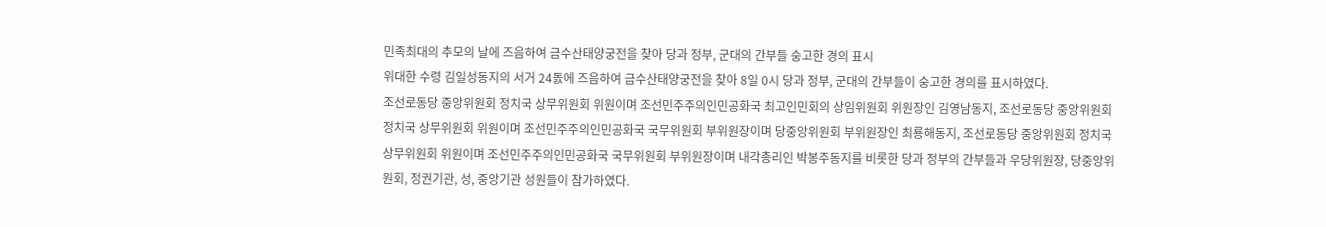민족최대의 추모의 날에 즈음하여 금수산태양궁전을 찾아 당과 정부, 군대의 간부들 숭고한 경의 표시
위대한 수령 김일성동지의 서거 24돐에 즈음하여 금수산태양궁전을 찾아 8일 0시 당과 정부, 군대의 간부들이 숭고한 경의를 표시하였다.
조선로동당 중앙위원회 정치국 상무위원회 위원이며 조선민주주의인민공화국 최고인민회의 상임위원회 위원장인 김영남동지, 조선로동당 중앙위원회 정치국 상무위원회 위원이며 조선민주주의인민공화국 국무위원회 부위원장이며 당중앙위원회 부위원장인 최룡해동지, 조선로동당 중앙위원회 정치국 상무위원회 위원이며 조선민주주의인민공화국 국무위원회 부위원장이며 내각총리인 박봉주동지를 비롯한 당과 정부의 간부들과 우당위원장, 당중앙위원회, 정권기관, 성, 중앙기관 성원들이 참가하였다.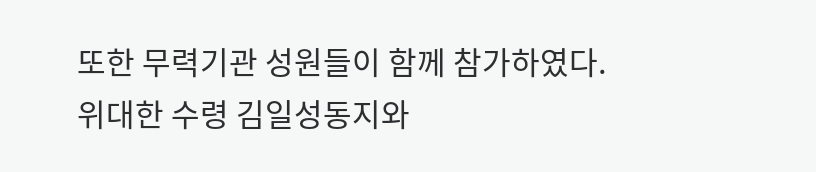또한 무력기관 성원들이 함께 참가하였다.
위대한 수령 김일성동지와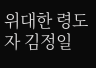위대한 령도자 김정일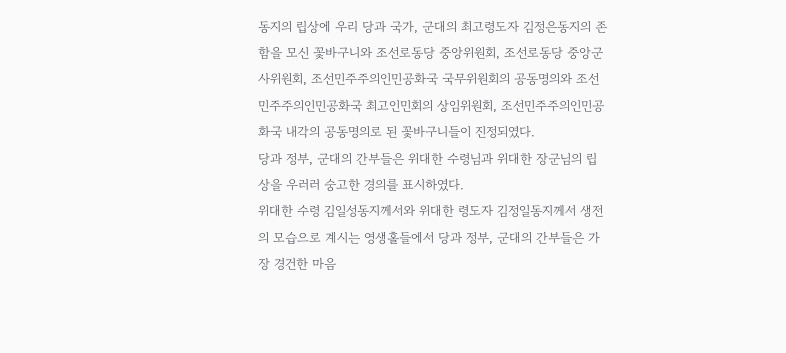동지의 립상에 우리 당과 국가, 군대의 최고령도자 김정은동지의 존함을 모신 꽃바구니와 조선로동당 중앙위원회, 조선로동당 중앙군사위원회, 조선민주주의인민공화국 국무위원회의 공동명의와 조선민주주의인민공화국 최고인민회의 상임위원회, 조선민주주의인민공화국 내각의 공동명의로 된 꽃바구니들이 진정되였다.
당과 정부, 군대의 간부들은 위대한 수령님과 위대한 장군님의 립상을 우러러 숭고한 경의를 표시하였다.
위대한 수령 김일성동지께서와 위대한 령도자 김정일동지께서 생전의 모습으로 계시는 영생홀들에서 당과 정부, 군대의 간부들은 가장 경건한 마음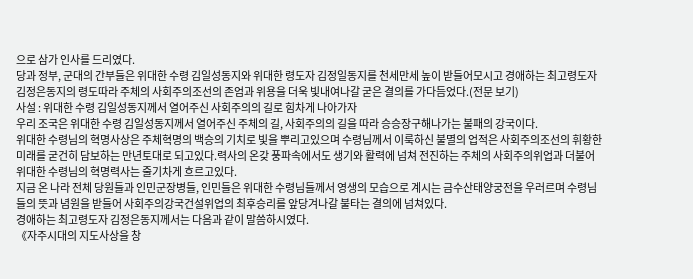으로 삼가 인사를 드리였다.
당과 정부, 군대의 간부들은 위대한 수령 김일성동지와 위대한 령도자 김정일동지를 천세만세 높이 받들어모시고 경애하는 최고령도자 김정은동지의 령도따라 주체의 사회주의조선의 존엄과 위용을 더욱 빛내여나갈 굳은 결의를 가다듬었다.(전문 보기)
사설 : 위대한 수령 김일성동지께서 열어주신 사회주의의 길로 힘차게 나아가자
우리 조국은 위대한 수령 김일성동지께서 열어주신 주체의 길, 사회주의의 길을 따라 승승장구해나가는 불패의 강국이다.
위대한 수령님의 혁명사상은 주체혁명의 백승의 기치로 빛을 뿌리고있으며 수령님께서 이룩하신 불멸의 업적은 사회주의조선의 휘황한 미래를 굳건히 담보하는 만년토대로 되고있다.력사의 온갖 풍파속에서도 생기와 활력에 넘쳐 전진하는 주체의 사회주의위업과 더불어 위대한 수령님의 혁명력사는 줄기차게 흐르고있다.
지금 온 나라 전체 당원들과 인민군장병들, 인민들은 위대한 수령님들께서 영생의 모습으로 계시는 금수산태양궁전을 우러르며 수령님들의 뜻과 념원을 받들어 사회주의강국건설위업의 최후승리를 앞당겨나갈 불타는 결의에 넘쳐있다.
경애하는 최고령도자 김정은동지께서는 다음과 같이 말씀하시였다.
《자주시대의 지도사상을 창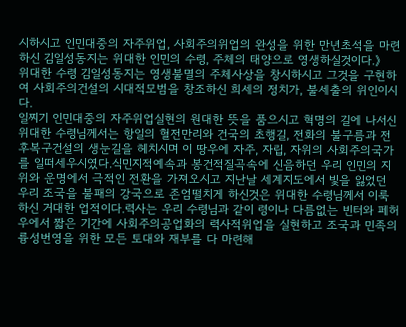시하시고 인민대중의 자주위업, 사회주의위업의 완성을 위한 만년초석을 마련하신 김일성동지는 위대한 인민의 수령, 주체의 태양으로 영생하실것이다.》
위대한 수령 김일성동지는 영생불멸의 주체사상을 창시하시고 그것을 구현하여 사회주의건설의 시대적모범을 창조하신 희세의 정치가, 불세출의 위인이시다.
일찌기 인민대중의 자주위업실현의 원대한 뜻을 품으시고 혁명의 길에 나서신 위대한 수령님께서는 항일의 혈전만리와 건국의 초행길, 전화의 불구름과 전후복구건설의 생눈길을 헤치시며 이 땅우에 자주, 자립, 자위의 사회주의국가를 일떠세우시였다.식민지적예속과 봉건적질곡속에 신음하던 우리 인민의 지위와 운명에서 극적인 전환을 가져오시고 지난날 세계지도에서 빛을 잃었던 우리 조국을 불패의 강국으로 존엄떨치게 하신것은 위대한 수령님께서 이룩하신 거대한 업적이다.력사는 우리 수령님과 같이 령이나 다름없는 빈터와 페허우에서 짧은 기간에 사회주의공업화의 력사적위업을 실현하고 조국과 민족의 륭성번영을 위한 모든 토대와 재부를 다 마련해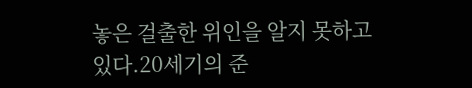놓은 걸출한 위인을 알지 못하고있다.20세기의 준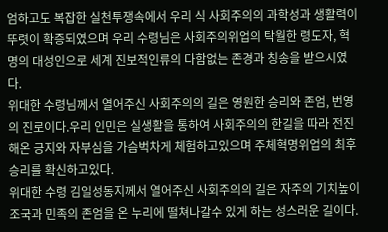엄하고도 복잡한 실천투쟁속에서 우리 식 사회주의의 과학성과 생활력이 뚜렷이 확증되였으며 우리 수령님은 사회주의위업의 탁월한 령도자, 혁명의 대성인으로 세계 진보적인류의 다함없는 존경과 칭송을 받으시였다.
위대한 수령님께서 열어주신 사회주의의 길은 영원한 승리와 존엄, 번영의 진로이다.우리 인민은 실생활을 통하여 사회주의의 한길을 따라 전진해온 긍지와 자부심을 가슴벅차게 체험하고있으며 주체혁명위업의 최후승리를 확신하고있다.
위대한 수령 김일성동지께서 열어주신 사회주의의 길은 자주의 기치높이 조국과 민족의 존엄을 온 누리에 떨쳐나갈수 있게 하는 성스러운 길이다.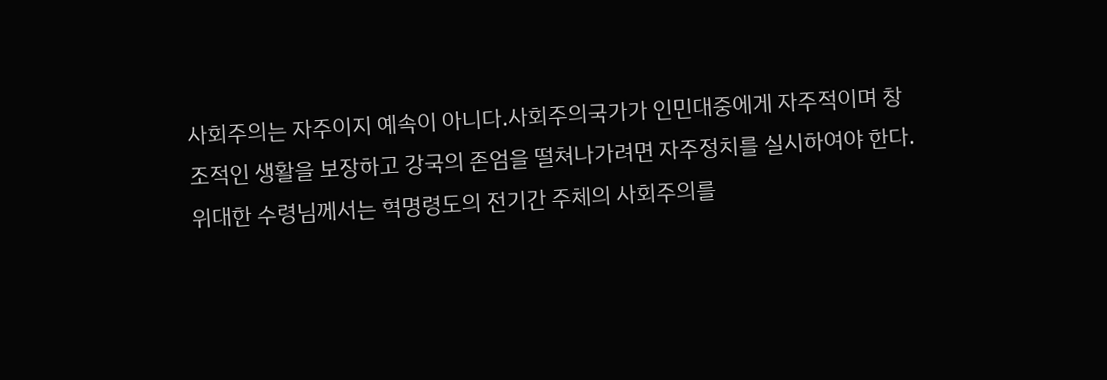사회주의는 자주이지 예속이 아니다.사회주의국가가 인민대중에게 자주적이며 창조적인 생활을 보장하고 강국의 존엄을 떨쳐나가려면 자주정치를 실시하여야 한다.
위대한 수령님께서는 혁명령도의 전기간 주체의 사회주의를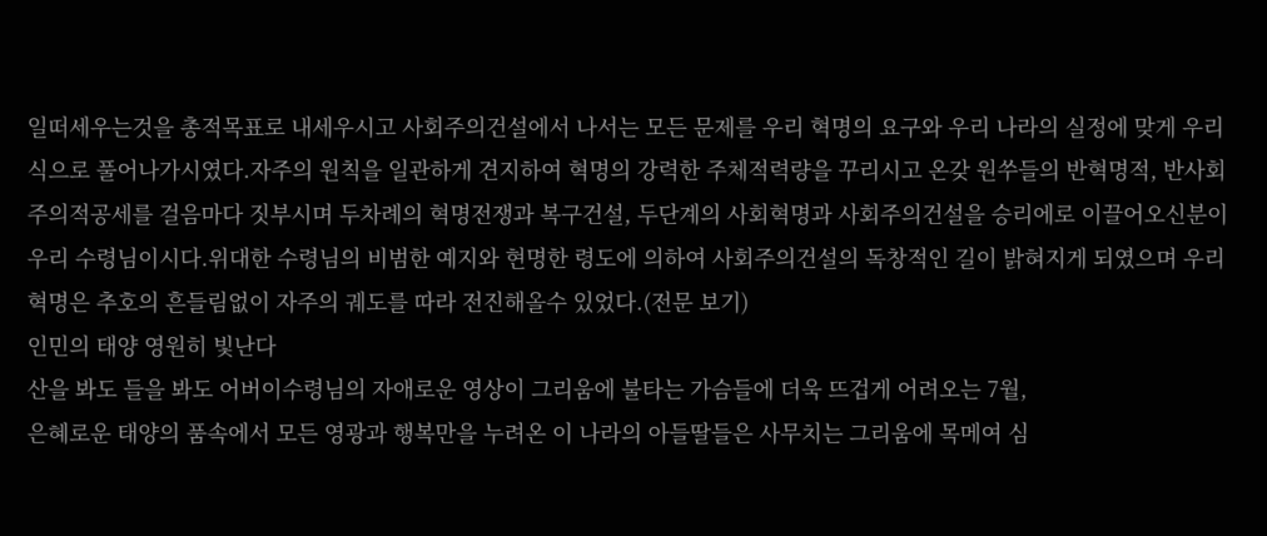일떠세우는것을 총적목표로 내세우시고 사회주의건설에서 나서는 모든 문제를 우리 혁명의 요구와 우리 나라의 실정에 맞게 우리 식으로 풀어나가시였다.자주의 원칙을 일관하게 견지하여 혁명의 강력한 주체적력량을 꾸리시고 온갖 원쑤들의 반혁명적, 반사회주의적공세를 걸음마다 짓부시며 두차례의 혁명전쟁과 복구건설, 두단계의 사회혁명과 사회주의건설을 승리에로 이끌어오신분이 우리 수령님이시다.위대한 수령님의 비범한 예지와 현명한 령도에 의하여 사회주의건설의 독창적인 길이 밝혀지게 되였으며 우리 혁명은 추호의 흔들림없이 자주의 궤도를 따라 전진해올수 있었다.(전문 보기)
인민의 태양 영원히 빛난다
산을 봐도 들을 봐도 어버이수령님의 자애로운 영상이 그리움에 불타는 가슴들에 더욱 뜨겁게 어려오는 7월,
은혜로운 태양의 품속에서 모든 영광과 행복만을 누려온 이 나라의 아들딸들은 사무치는 그리움에 목메여 심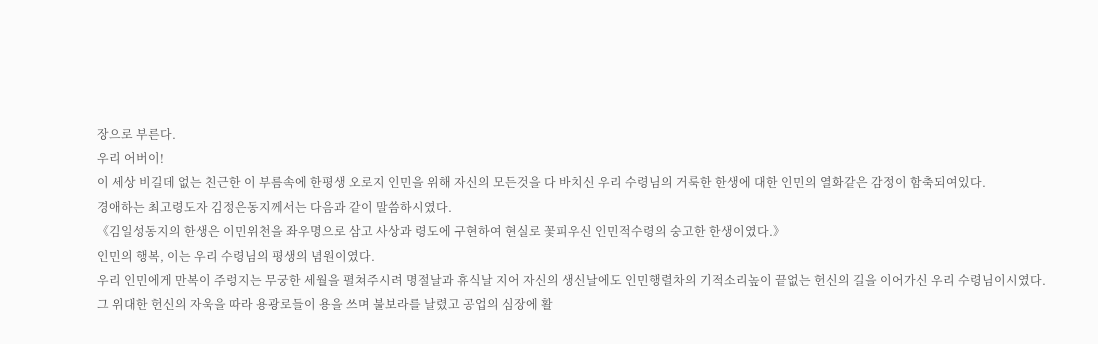장으로 부른다.
우리 어버이!
이 세상 비길데 없는 친근한 이 부름속에 한평생 오로지 인민을 위해 자신의 모든것을 다 바치신 우리 수령님의 거룩한 한생에 대한 인민의 열화같은 감정이 함축되여있다.
경애하는 최고령도자 김정은동지께서는 다음과 같이 말씀하시였다.
《김일성동지의 한생은 이민위천을 좌우명으로 삼고 사상과 령도에 구현하여 현실로 꽃피우신 인민적수령의 숭고한 한생이였다.》
인민의 행복, 이는 우리 수령님의 평생의 념원이였다.
우리 인민에게 만복이 주렁지는 무궁한 세월을 펼쳐주시려 명절날과 휴식날 지어 자신의 생신날에도 인민행렬차의 기적소리높이 끝없는 헌신의 길을 이어가신 우리 수령님이시였다.
그 위대한 헌신의 자욱을 따라 용광로들이 용을 쓰며 불보라를 날렸고 공업의 심장에 활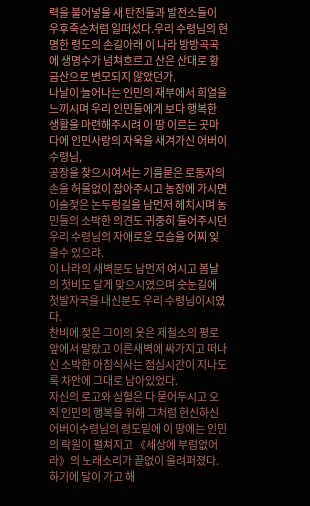력을 불어넣을 새 탄전들과 발전소들이 우후죽순처럼 일떠섰다.우리 수령님의 현명한 령도의 손길아래 이 나라 방방곡곡에 생명수가 넘쳐흐르고 산은 산대로 황금산으로 변모되지 않았던가.
나날이 늘어나는 인민의 재부에서 희열을 느끼시며 우리 인민들에게 보다 행복한 생활을 마련해주시려 이 땅 이르는 곳마다에 인민사랑의 자욱을 새겨가신 어버이수령님,
공장을 찾으시여서는 기름묻은 로동자의 손을 허물없이 잡아주시고 농장에 가시면 이슬젖은 논두렁길을 남먼저 헤치시며 농민들의 소박한 의견도 귀중히 들어주시던 우리 수령님의 자애로운 모습을 어찌 잊을수 있으랴.
이 나라의 새벽문도 남먼저 여시고 봄날의 첫비도 달게 맞으시였으며 숫눈길에 첫발자국을 내신분도 우리 수령님이시였다.
찬비에 젖은 그이의 옷은 제철소의 평로앞에서 말랐고 이른새벽에 싸가지고 떠나신 소박한 아침식사는 점심시간이 지나도록 차안에 그대로 남아있었다.
자신의 로고와 심혈은 다 묻어두시고 오직 인민의 행복을 위해 그처럼 헌신하신 어버이수령님의 령도밑에 이 땅에는 인민의 락원이 펼쳐지고 《세상에 부럼없어라》의 노래소리가 끝없이 울려퍼졌다.
하기에 달이 가고 해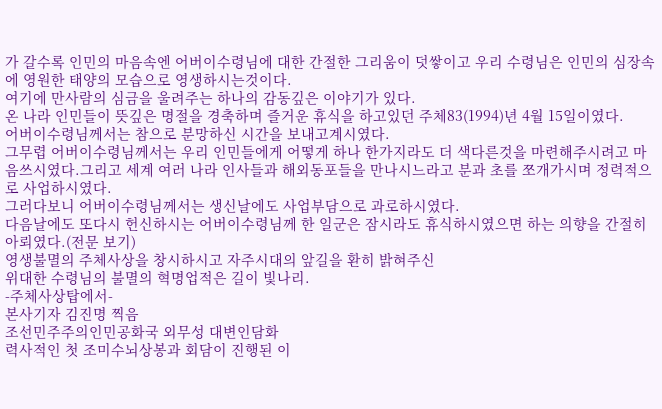가 갈수록 인민의 마음속엔 어버이수령님에 대한 간절한 그리움이 덧쌓이고 우리 수령님은 인민의 심장속에 영원한 태양의 모습으로 영생하시는것이다.
여기에 만사람의 심금을 울려주는 하나의 감동깊은 이야기가 있다.
온 나라 인민들이 뜻깊은 명절을 경축하며 즐거운 휴식을 하고있던 주체83(1994)년 4월 15일이였다.
어버이수령님께서는 참으로 분망하신 시간을 보내고계시였다.
그무렵 어버이수령님께서는 우리 인민들에게 어떻게 하나 한가지라도 더 색다른것을 마련해주시려고 마음쓰시였다.그리고 세계 여러 나라 인사들과 해외동포들을 만나시느라고 분과 초를 쪼개가시며 정력적으로 사업하시였다.
그러다보니 어버이수령님께서는 생신날에도 사업부담으로 과로하시였다.
다음날에도 또다시 헌신하시는 어버이수령님께 한 일군은 잠시라도 휴식하시였으면 하는 의향을 간절히 아뢰였다.(전문 보기)
영생불멸의 주체사상을 창시하시고 자주시대의 앞길을 환히 밝혀주신
위대한 수령님의 불멸의 혁명업적은 길이 빛나리.
-주체사상탑에서-
본사기자 김진명 찍음
조선민주주의인민공화국 외무성 대변인담화
력사적인 첫 조미수뇌상봉과 회담이 진행된 이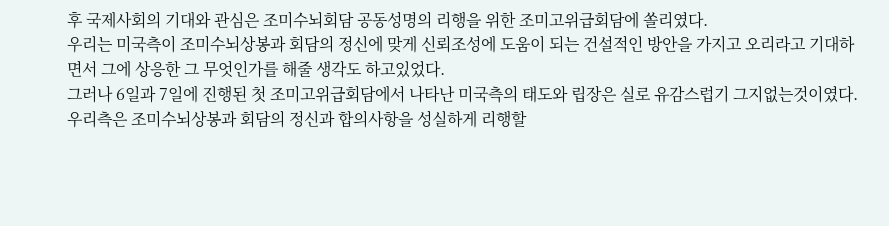후 국제사회의 기대와 관심은 조미수뇌회담 공동성명의 리행을 위한 조미고위급회담에 쏠리였다.
우리는 미국측이 조미수뇌상봉과 회담의 정신에 맞게 신뢰조성에 도움이 되는 건설적인 방안을 가지고 오리라고 기대하면서 그에 상응한 그 무엇인가를 해줄 생각도 하고있었다.
그러나 6일과 7일에 진행된 첫 조미고위급회담에서 나타난 미국측의 태도와 립장은 실로 유감스럽기 그지없는것이였다.
우리측은 조미수뇌상봉과 회담의 정신과 합의사항을 성실하게 리행할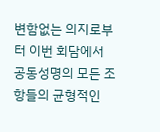변함없는 의지로부터 이번 회담에서 공동성명의 모든 조항들의 균형적인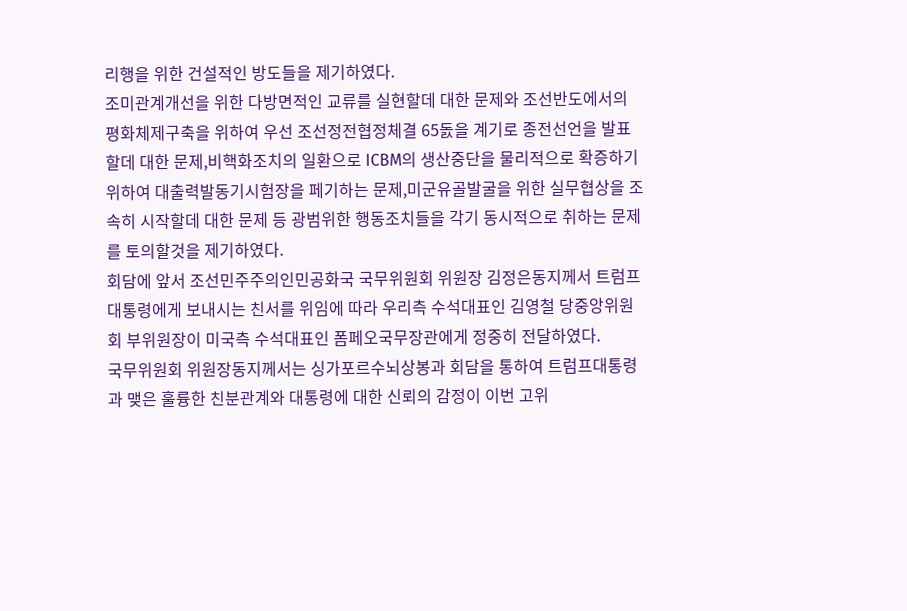리행을 위한 건설적인 방도들을 제기하였다.
조미관계개선을 위한 다방면적인 교류를 실현할데 대한 문제와 조선반도에서의 평화체제구축을 위하여 우선 조선정전협정체결 65돐을 계기로 종전선언을 발표할데 대한 문제,비핵화조치의 일환으로 ICBM의 생산중단을 물리적으로 확증하기 위하여 대출력발동기시험장을 페기하는 문제,미군유골발굴을 위한 실무협상을 조속히 시작할데 대한 문제 등 광범위한 행동조치들을 각기 동시적으로 취하는 문제를 토의할것을 제기하였다.
회담에 앞서 조선민주주의인민공화국 국무위원회 위원장 김정은동지께서 트럼프대통령에게 보내시는 친서를 위임에 따라 우리측 수석대표인 김영철 당중앙위원회 부위원장이 미국측 수석대표인 폼페오국무장관에게 정중히 전달하였다.
국무위원회 위원장동지께서는 싱가포르수뇌상봉과 회담을 통하여 트럼프대통령과 맺은 훌륭한 친분관계와 대통령에 대한 신뢰의 감정이 이번 고위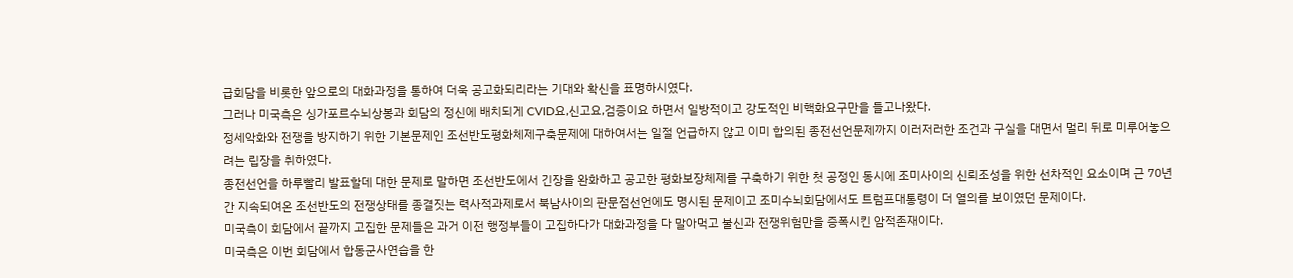급회담을 비롯한 앞으로의 대화과정을 통하여 더욱 공고화되리라는 기대와 확신을 표명하시였다.
그러나 미국측은 싱가포르수뇌상봉과 회담의 정신에 배치되게 CVID요,신고요,검증이요 하면서 일방적이고 강도적인 비핵화요구만을 들고나왔다.
정세악화와 전쟁을 방지하기 위한 기본문제인 조선반도평화체제구축문제에 대하여서는 일절 언급하지 않고 이미 합의된 종전선언문제까지 이러저러한 조건과 구실을 대면서 멀리 뒤로 미루어놓으려는 립장을 취하였다.
종전선언을 하루빨리 발표할데 대한 문제로 말하면 조선반도에서 긴장을 완화하고 공고한 평화보장체제를 구축하기 위한 첫 공정인 동시에 조미사이의 신뢰조성을 위한 선차적인 요소이며 근 70년간 지속되여온 조선반도의 전쟁상태를 종결짓는 력사적과제로서 북남사이의 판문점선언에도 명시된 문제이고 조미수뇌회담에서도 트럼프대통령이 더 열의를 보이였던 문제이다.
미국측이 회담에서 끝까지 고집한 문제들은 과거 이전 행정부들이 고집하다가 대화과정을 다 말아먹고 불신과 전쟁위험만을 증폭시킨 암적존재이다.
미국측은 이번 회담에서 합동군사연습을 한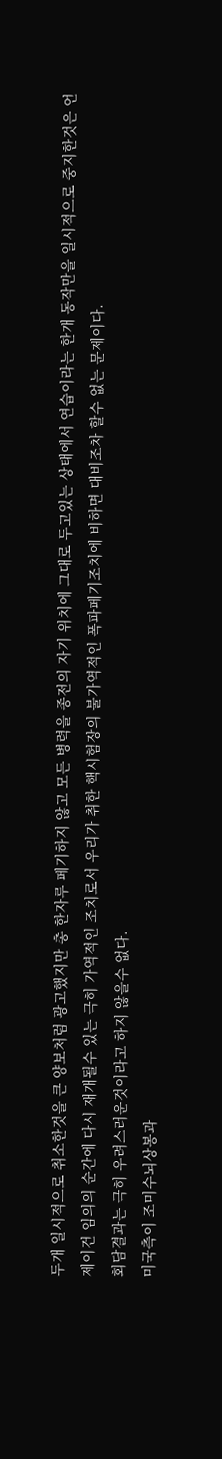두개 일시적으로 취소한것을 큰 양보처럼 광고했지만 총 한자루 페기하지 않고 모든 병력을 종전의 자기 위치에 그대로 두고있는 상태에서 연습이라는 한개 동작만을 일시적으로 중지한것은 언제이건 임의의 순간에 다시 재개될수 있는 극히 가역적인 조치로서 우리가 취한 핵시험장의 불가역적인 폭파페기조치에 비하면 대비조차 할수 없는 문제이다.
회담결과는 극히 우려스러운것이라고 하지 않을수 없다.
미국측이 조미수뇌상봉과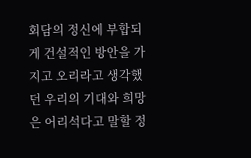회담의 정신에 부합되게 건설적인 방안을 가지고 오리라고 생각했던 우리의 기대와 희망은 어리석다고 말할 정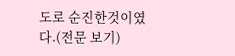도로 순진한것이였다.(전문 보기)